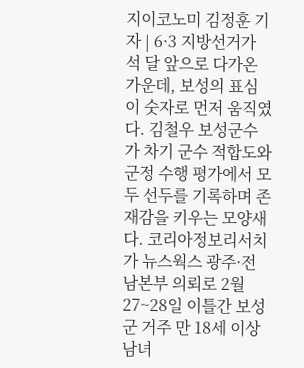지이코노미 김정훈 기자 | 6·3 지방선거가 석 달 앞으로 다가온 가운데, 보성의 표심이 숫자로 먼저 움직였다. 김철우 보성군수가 차기 군수 적합도와 군정 수행 평가에서 모두 선두를 기록하며 존재감을 키우는 모양새다. 코리아정보리서치가 뉴스웍스 광주·전남본부 의뢰로 2월 27~28일 이틀간 보성군 거주 만 18세 이상 남녀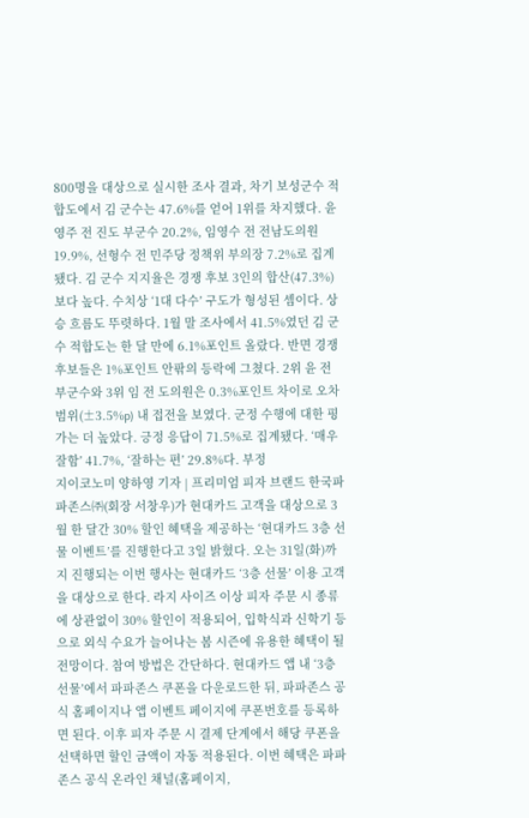800명을 대상으로 실시한 조사 결과, 차기 보성군수 적합도에서 김 군수는 47.6%를 얻어 1위를 차지했다. 윤영주 전 진도 부군수 20.2%, 임영수 전 전남도의원 19.9%, 선형수 전 민주당 정책위 부의장 7.2%로 집계됐다. 김 군수 지지율은 경쟁 후보 3인의 합산(47.3%)보다 높다. 수치상 ‘1대 다수’ 구도가 형성된 셈이다. 상승 흐름도 뚜렷하다. 1월 말 조사에서 41.5%였던 김 군수 적합도는 한 달 만에 6.1%포인트 올랐다. 반면 경쟁 후보들은 1%포인트 안팎의 등락에 그쳤다. 2위 윤 전 부군수와 3위 임 전 도의원은 0.3%포인트 차이로 오차범위(±3.5%p) 내 접전을 보였다. 군정 수행에 대한 평가는 더 높았다. 긍정 응답이 71.5%로 집계됐다. ‘매우 잘함’ 41.7%, ‘잘하는 편’ 29.8%다. 부정
지이코노미 양하영 기자 | 프리미엄 피자 브랜드 한국파파존스㈜(회장 서창우)가 현대카드 고객을 대상으로 3월 한 달간 30% 할인 혜택을 제공하는 ‘현대카드 3층 선물 이벤트’를 진행한다고 3일 밝혔다. 오는 31일(화)까지 진행되는 이번 행사는 현대카드 ‘3층 선물’ 이용 고객을 대상으로 한다. 라지 사이즈 이상 피자 주문 시 종류에 상관없이 30% 할인이 적용되어, 입학식과 신학기 등으로 외식 수요가 늘어나는 봄 시즌에 유용한 혜택이 될 전망이다. 참여 방법은 간단하다. 현대카드 앱 내 ‘3층 선물’에서 파파존스 쿠폰을 다운로드한 뒤, 파파존스 공식 홈페이지나 앱 이벤트 페이지에 쿠폰번호를 등록하면 된다. 이후 피자 주문 시 결제 단계에서 해당 쿠폰을 선택하면 할인 금액이 자동 적용된다. 이번 혜택은 파파존스 공식 온라인 채널(홈페이지,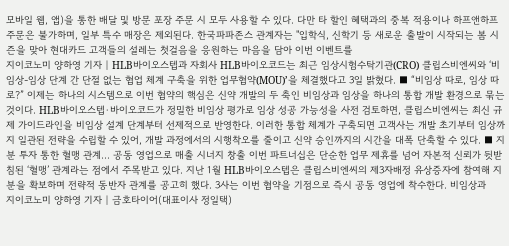모바일 웹, 앱)을 통한 배달 및 방문 포장 주문 시 모두 사용할 수 있다. 다만 타 할인 혜택과의 중복 적용이나 하프앤하프 주문은 불가하며, 일부 특수 매장은 제외된다. 한국파파존스 관계자는 "입학식, 신학기 등 새로운 출발이 시작되는 봄 시즌을 맞아 현대카드 고객들의 설레는 첫걸음을 응원하는 마음을 담아 이번 이벤트를
지이코노미 양하영 기자 | HLB바이오스텝과 자회사 HLB바이오코드는 최근 임상시험수탁기관(CRO) 클립스비엔씨와 ‘비임상-임상 단계 간 단절 없는 협업 체계 구축을 위한 업무협약(MOU)’을 체결했다고 3일 밝혔다. ■ “비임상 따로, 임상 따로?” 이제는 하나의 시스템으로 이번 협약의 핵심은 신약 개발의 두 축인 비임상과 임상을 하나의 통합 개발 환경으로 묶는 것이다. HLB바이오스텝·바이오코드가 정밀한 비임상 평가로 임상 성공 가능성을 사전 검토하면, 클립스비엔씨는 최신 규제 가이드라인을 비임상 설계 단계부터 선제적으로 반영한다. 이러한 통합 체계가 구축되면 고객사는 개발 초기부터 임상까지 일관된 전략을 수립할 수 있어, 개발 과정에서의 시행착오를 줄이고 신약 승인까지의 시간을 대폭 단축할 수 있다. ■ 지분 투자 통한 혈맹 관계… 공동 영업으로 매출 시너지 창출 이번 파트너십은 단순한 업무 제휴를 넘어 자본적 신뢰가 뒷받침된 ‘혈맹’ 관계라는 점에서 주목받고 있다. 지난 1월 HLB바이오스텝은 클립스비엔씨의 제3자배정 유상증자에 참여해 지분을 확보하며 전략적 동반자 관계를 공고히 했다. 3사는 이번 협약을 기점으로 즉시 공동 영업에 착수한다. 비임상과
지이코노미 양하영 기자 | 금호타이어(대표이사 정일택)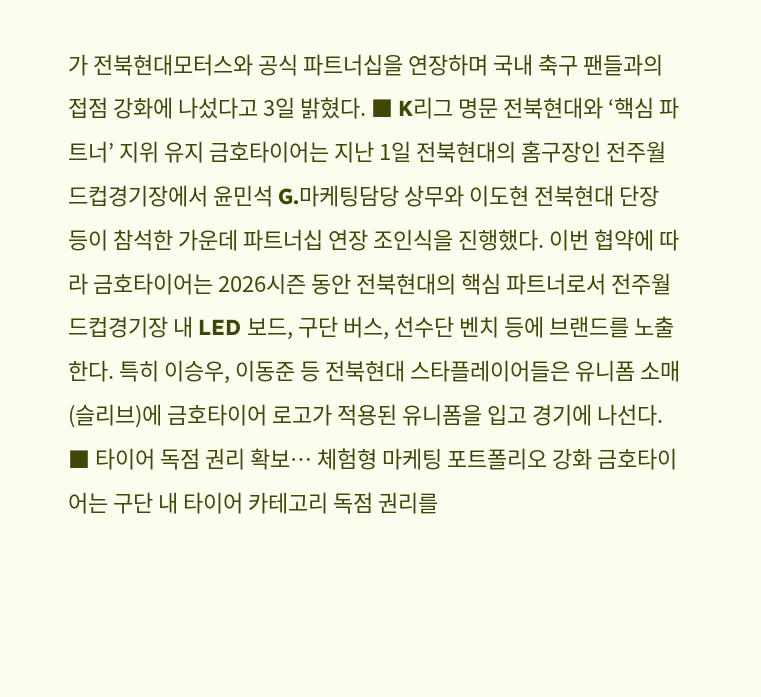가 전북현대모터스와 공식 파트너십을 연장하며 국내 축구 팬들과의 접점 강화에 나섰다고 3일 밝혔다. ■ K리그 명문 전북현대와 ‘핵심 파트너’ 지위 유지 금호타이어는 지난 1일 전북현대의 홈구장인 전주월드컵경기장에서 윤민석 G.마케팅담당 상무와 이도현 전북현대 단장 등이 참석한 가운데 파트너십 연장 조인식을 진행했다. 이번 협약에 따라 금호타이어는 2026시즌 동안 전북현대의 핵심 파트너로서 전주월드컵경기장 내 LED 보드, 구단 버스, 선수단 벤치 등에 브랜드를 노출한다. 특히 이승우, 이동준 등 전북현대 스타플레이어들은 유니폼 소매(슬리브)에 금호타이어 로고가 적용된 유니폼을 입고 경기에 나선다. ■ 타이어 독점 권리 확보… 체험형 마케팅 포트폴리오 강화 금호타이어는 구단 내 타이어 카테고리 독점 권리를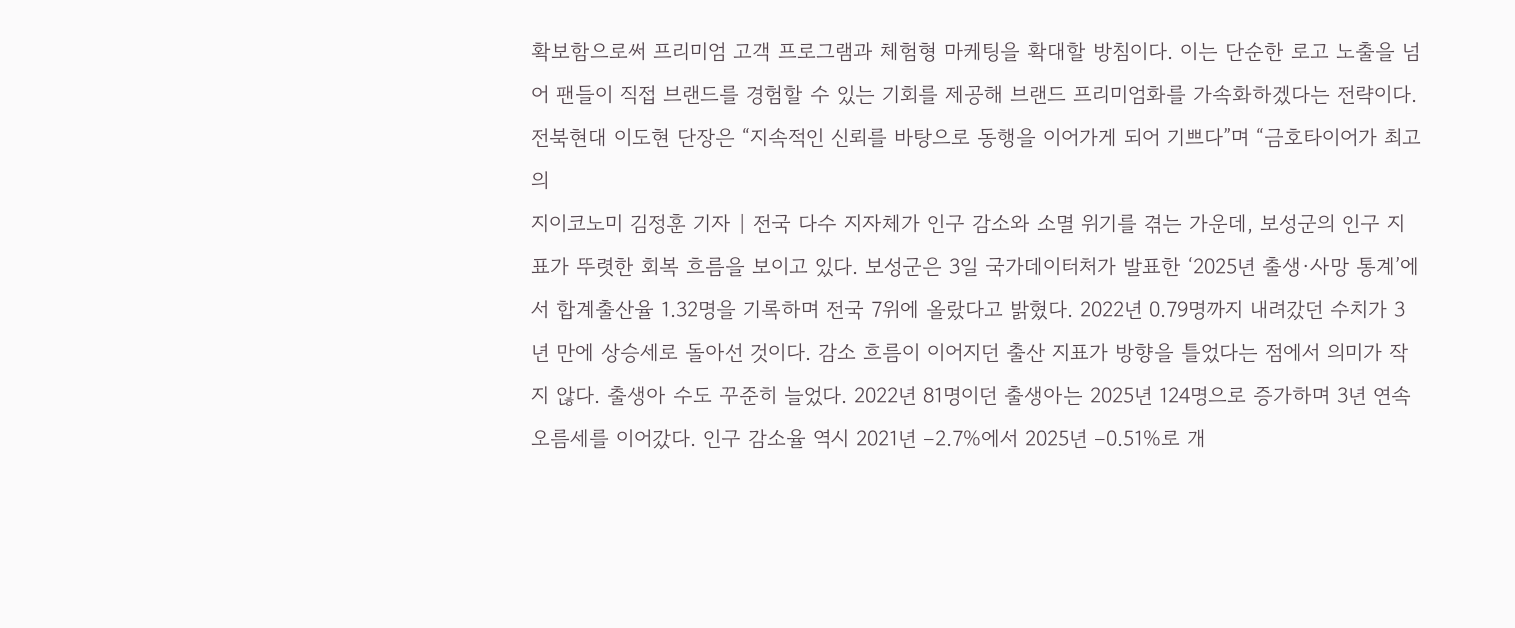확보함으로써 프리미엄 고객 프로그램과 체험형 마케팅을 확대할 방침이다. 이는 단순한 로고 노출을 넘어 팬들이 직접 브랜드를 경험할 수 있는 기회를 제공해 브랜드 프리미엄화를 가속화하겠다는 전략이다. 전북현대 이도현 단장은 “지속적인 신뢰를 바탕으로 동행을 이어가게 되어 기쁘다”며 “금호타이어가 최고의
지이코노미 김정훈 기자 | 전국 다수 지자체가 인구 감소와 소멸 위기를 겪는 가운데, 보성군의 인구 지표가 뚜렷한 회복 흐름을 보이고 있다. 보성군은 3일 국가데이터처가 발표한 ‘2025년 출생·사망 통계’에서 합계출산율 1.32명을 기록하며 전국 7위에 올랐다고 밝혔다. 2022년 0.79명까지 내려갔던 수치가 3년 만에 상승세로 돌아선 것이다. 감소 흐름이 이어지던 출산 지표가 방향을 틀었다는 점에서 의미가 작지 않다. 출생아 수도 꾸준히 늘었다. 2022년 81명이던 출생아는 2025년 124명으로 증가하며 3년 연속 오름세를 이어갔다. 인구 감소율 역시 2021년 –2.7%에서 2025년 –0.51%로 개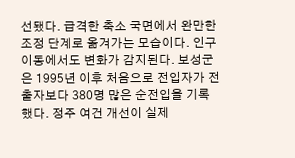선됐다. 급격한 축소 국면에서 완만한 조정 단계로 옮겨가는 모습이다. 인구 이동에서도 변화가 감지된다. 보성군은 1995년 이후 처음으로 전입자가 전출자보다 380명 많은 순전입을 기록했다. 정주 여건 개선이 실제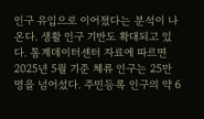인구 유입으로 이어졌다는 분석이 나온다. 생활 인구 기반도 확대되고 있다. 통계데이터센터 자료에 따르면 2025년 5월 기준 체류 인구는 25만 명을 넘어섰다. 주민등록 인구의 약 6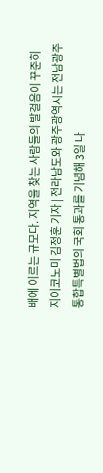배에 이르는 규모다. 지역을 찾는 사람들의 발걸음이 꾸준히
지이코노미 김정훈 기자 | 전라남도와 광주광역시는 전남광주통합특별법의 국회 통과를 기념해 3일 나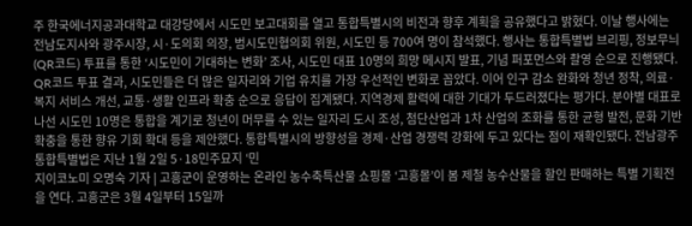주 한국에너지공과대학교 대강당에서 시도민 보고대회를 열고 통합특별시의 비전과 향후 계획을 공유했다고 밝혔다. 이날 행사에는 전남도지사와 광주시장, 시·도의회 의장, 범시도민협의회 위원, 시도민 등 700여 명이 참석했다. 행사는 통합특별법 브리핑, 정보무늬(QR코드) 투표를 통한 ‘시도민이 기대하는 변화’ 조사, 시도민 대표 10명의 희망 메시지 발표, 기념 퍼포먼스와 촬영 순으로 진행됐다. QR코드 투표 결과, 시도민들은 더 많은 일자리와 기업 유치를 가장 우선적인 변화로 꼽았다. 이어 인구 감소 완화와 청년 정착, 의료·복지 서비스 개선, 교통·생활 인프라 확충 순으로 응답이 집계됐다. 지역경제 활력에 대한 기대가 두드러졌다는 평가다. 분야별 대표로 나선 시도민 10명은 통합을 계기로 청년이 머무를 수 있는 일자리 도시 조성, 첨단산업과 1차 산업의 조화를 통한 균형 발전, 문화 기반 확충을 통한 향유 기회 확대 등을 제안했다. 통합특별시의 방향성을 경제·산업 경쟁력 강화에 두고 있다는 점이 재확인됐다. 전남광주통합특별법은 지난 1월 2일 5·18민주묘지 ‘민
지이코노미 오명숙 기자 | 고흥군이 운영하는 온라인 농수축특산물 쇼핑몰 ‘고흥몰’이 봄 제철 농수산물을 할인 판매하는 특별 기획전을 연다. 고흥군은 3월 4일부터 15일까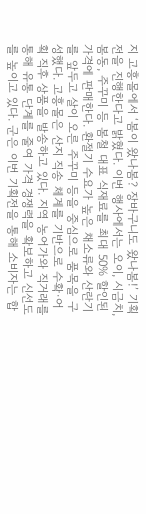지 고흥몰에서 ‘봄이 왔나봄? 장바구니도 왔나봄!’ 기획전을 진행한다고 밝혔다. 이번 행사에서는 오이, 시금치, 봄동, 주꾸미 등 봄철 대표 식재료를 최대 50% 할인된 가격에 판매한다. 환절기 수요가 높은 채소류와 산란기를 앞두고 살이 오른 주꾸미 등을 중심으로 품목을 구성했다. 고흥몰은 산지 직송 체계를 기반으로 수확·어획 직후 상품을 발송하고 있다. 지역 농어가와 직거래를 통해 유통 단계를 줄여 가격 경쟁력을 확보하고 신선도를 높이고 있다. 군은 이번 기획전을 통해 소비자는 합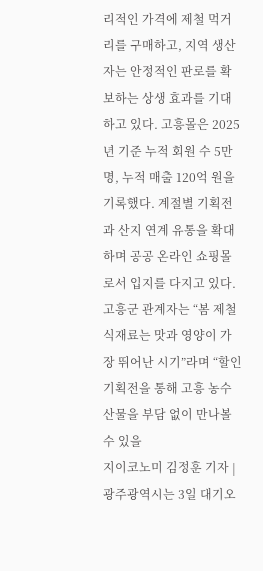리적인 가격에 제철 먹거리를 구매하고, 지역 생산자는 안정적인 판로를 확보하는 상생 효과를 기대하고 있다. 고흥몰은 2025년 기준 누적 회원 수 5만 명, 누적 매출 120억 원을 기록했다. 계절별 기획전과 산지 연계 유통을 확대하며 공공 온라인 쇼핑몰로서 입지를 다지고 있다. 고흥군 관계자는 “봄 제철 식재료는 맛과 영양이 가장 뛰어난 시기”라며 “할인 기획전을 통해 고흥 농수산물을 부담 없이 만나볼 수 있을
지이코노미 김정훈 기자 | 광주광역시는 3일 대기오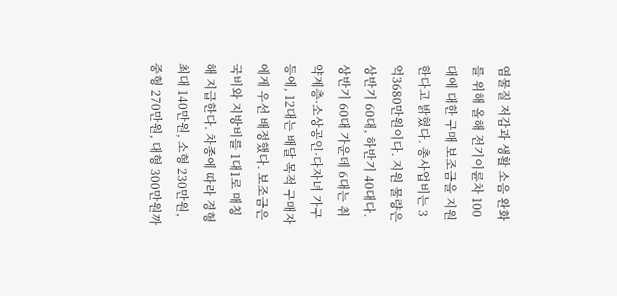염물질 저감과 생활 소음 완화를 위해 올해 전기이륜차 100대에 대한 구매 보조금을 지원한다고 밝혔다. 총사업비는 3억3680만원이다. 지원 물량은 상반기 60대, 하반기 40대다. 상반기 60대 가운데 6대는 취약계층·소상공인·다자녀 가구 등에, 12대는 배달 목적 구매자에게 우선 배정했다. 보조금은 국비와 지방비를 1대1로 매칭해 지급한다. 차종에 따라 경형 최대 140만원, 소형 230만원, 중형 270만원, 대형 300만원까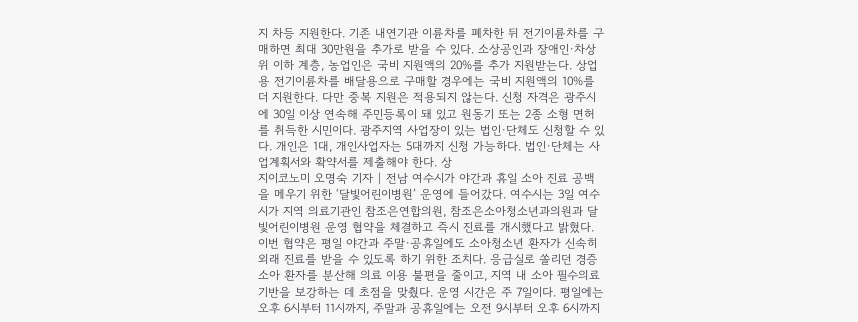지 차등 지원한다. 기존 내연기관 이륜차를 폐차한 뒤 전기이륜차를 구매하면 최대 30만원을 추가로 받을 수 있다. 소상공인과 장애인·차상위 이하 계층, 농업인은 국비 지원액의 20%를 추가 지원받는다. 상업용 전기이륜차를 배달용으로 구매할 경우에는 국비 지원액의 10%를 더 지원한다. 다만 중복 지원은 적용되지 않는다. 신청 자격은 광주시에 30일 이상 연속해 주민등록이 돼 있고 원동기 또는 2종 소형 면허를 취득한 시민이다. 광주지역 사업장이 있는 법인·단체도 신청할 수 있다. 개인은 1대, 개인사업자는 5대까지 신청 가능하다. 법인·단체는 사업계획서와 확약서를 제출해야 한다. 상
지이코노미 오명숙 기자 | 전남 여수시가 야간과 휴일 소아 진료 공백을 메우기 위한 ‘달빛어린이병원’ 운영에 들어갔다. 여수시는 3일 여수시가 지역 의료기관인 참조은연합의원, 참조은소아청소년과의원과 달빛어린이병원 운영 협약을 체결하고 즉시 진료를 개시했다고 밝혔다. 이번 협약은 평일 야간과 주말·공휴일에도 소아청소년 환자가 신속히 외래 진료를 받을 수 있도록 하기 위한 조치다. 응급실로 쏠리던 경증 소아 환자를 분산해 의료 이용 불편을 줄이고, 지역 내 소아 필수의료 기반을 보강하는 데 초점을 맞췄다. 운영 시간은 주 7일이다. 평일에는 오후 6시부터 11시까지, 주말과 공휴일에는 오전 9시부터 오후 6시까지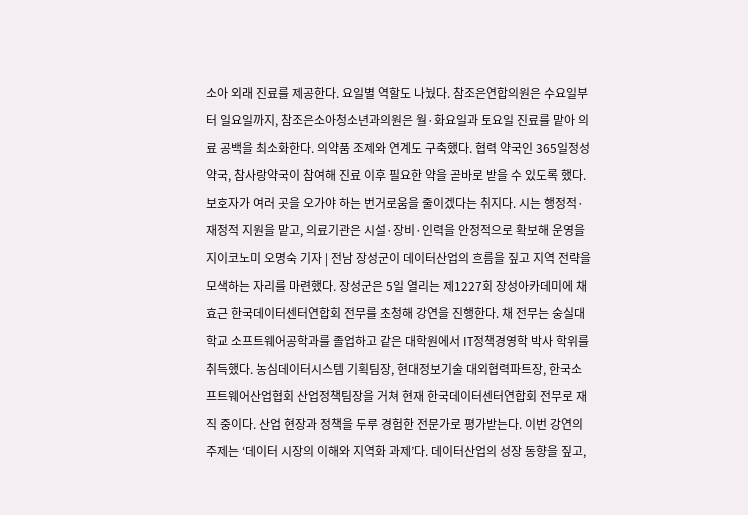소아 외래 진료를 제공한다. 요일별 역할도 나눴다. 참조은연합의원은 수요일부터 일요일까지, 참조은소아청소년과의원은 월·화요일과 토요일 진료를 맡아 의료 공백을 최소화한다. 의약품 조제와 연계도 구축했다. 협력 약국인 365일정성약국, 참사랑약국이 참여해 진료 이후 필요한 약을 곧바로 받을 수 있도록 했다. 보호자가 여러 곳을 오가야 하는 번거로움을 줄이겠다는 취지다. 시는 행정적·재정적 지원을 맡고, 의료기관은 시설·장비·인력을 안정적으로 확보해 운영을
지이코노미 오명숙 기자 | 전남 장성군이 데이터산업의 흐름을 짚고 지역 전략을 모색하는 자리를 마련했다. 장성군은 5일 열리는 제1227회 장성아카데미에 채효근 한국데이터센터연합회 전무를 초청해 강연을 진행한다. 채 전무는 숭실대학교 소프트웨어공학과를 졸업하고 같은 대학원에서 IT정책경영학 박사 학위를 취득했다. 농심데이터시스템 기획팀장, 현대정보기술 대외협력파트장, 한국소프트웨어산업협회 산업정책팀장을 거쳐 현재 한국데이터센터연합회 전무로 재직 중이다. 산업 현장과 정책을 두루 경험한 전문가로 평가받는다. 이번 강연의 주제는 ‘데이터 시장의 이해와 지역화 과제’다. 데이터산업의 성장 동향을 짚고,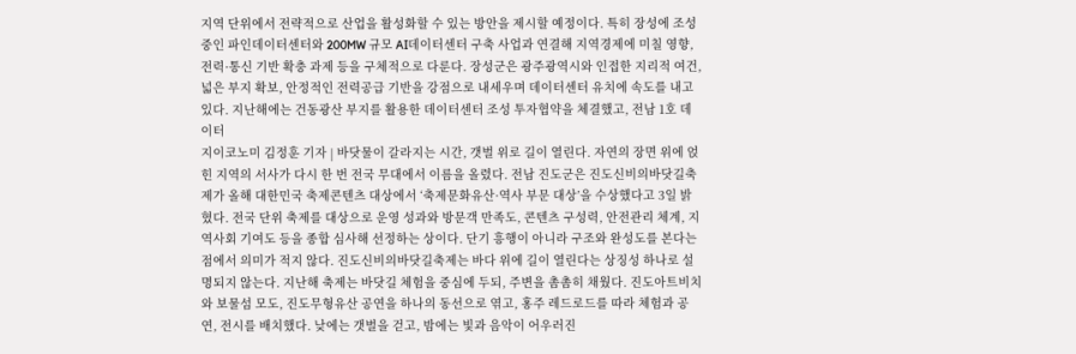지역 단위에서 전략적으로 산업을 활성화할 수 있는 방안을 제시할 예정이다. 특히 장성에 조성 중인 파인데이터센터와 200MW 규모 AI데이터센터 구축 사업과 연결해 지역경제에 미칠 영향, 전력·통신 기반 확충 과제 등을 구체적으로 다룬다. 장성군은 광주광역시와 인접한 지리적 여건, 넓은 부지 확보, 안정적인 전력공급 기반을 강점으로 내세우며 데이터센터 유치에 속도를 내고 있다. 지난해에는 건동광산 부지를 활용한 데이터센터 조성 투자협약을 체결했고, 전남 1호 데이터
지이코노미 김정훈 기자 | 바닷물이 갈라지는 시간, 갯벌 위로 길이 열린다. 자연의 장면 위에 얹힌 지역의 서사가 다시 한 번 전국 무대에서 이름을 올렸다. 전남 진도군은 진도신비의바닷길축제가 올해 대한민국 축제콘텐츠 대상에서 ‘축제문화유산·역사 부문 대상’을 수상했다고 3일 밝혔다. 전국 단위 축제를 대상으로 운영 성과와 방문객 만족도, 콘텐츠 구성력, 안전관리 체계, 지역사회 기여도 등을 종합 심사해 선정하는 상이다. 단기 흥행이 아니라 구조와 완성도를 본다는 점에서 의미가 적지 않다. 진도신비의바닷길축제는 바다 위에 길이 열린다는 상징성 하나로 설명되지 않는다. 지난해 축제는 바닷길 체험을 중심에 두되, 주변을 촘촘히 채웠다. 진도아트비치와 보물섬 모도, 진도무형유산 공연을 하나의 동선으로 엮고, 홍주 레드로드를 따라 체험과 공연, 전시를 배치했다. 낮에는 갯벌을 걷고, 밤에는 빛과 음악이 어우러진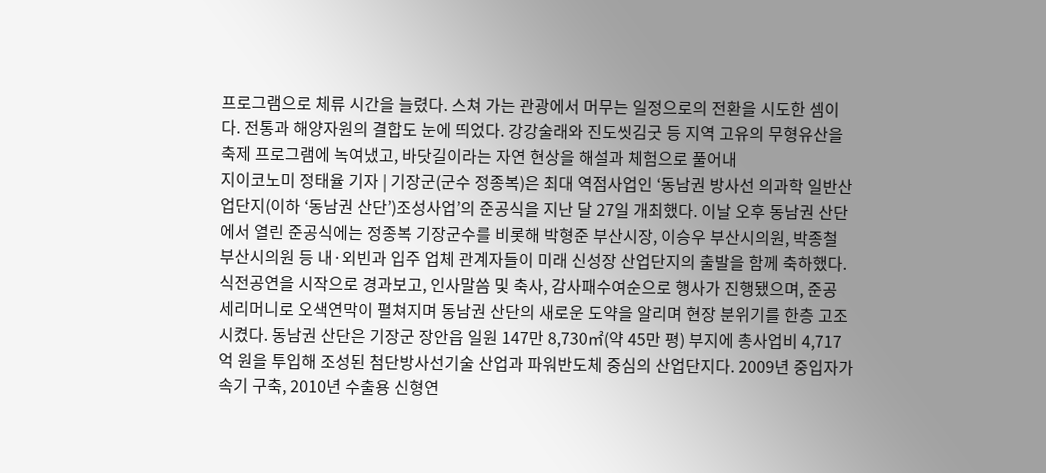프로그램으로 체류 시간을 늘렸다. 스쳐 가는 관광에서 머무는 일정으로의 전환을 시도한 셈이다. 전통과 해양자원의 결합도 눈에 띄었다. 강강술래와 진도씻김굿 등 지역 고유의 무형유산을 축제 프로그램에 녹여냈고, 바닷길이라는 자연 현상을 해설과 체험으로 풀어내
지이코노미 정태율 기자 | 기장군(군수 정종복)은 최대 역점사업인 ‘동남권 방사선 의과학 일반산업단지(이하 ‘동남권 산단’)조성사업’의 준공식을 지난 달 27일 개최했다. 이날 오후 동남권 산단에서 열린 준공식에는 정종복 기장군수를 비롯해 박형준 부산시장, 이승우 부산시의원, 박종철 부산시의원 등 내·외빈과 입주 업체 관계자들이 미래 신성장 산업단지의 출발을 함께 축하했다. 식전공연을 시작으로 경과보고, 인사말씀 및 축사, 감사패수여순으로 행사가 진행됐으며, 준공 세리머니로 오색연막이 펼쳐지며 동남권 산단의 새로운 도약을 알리며 현장 분위기를 한층 고조시켰다. 동남권 산단은 기장군 장안읍 일원 147만 8,730㎡(약 45만 평) 부지에 총사업비 4,717억 원을 투입해 조성된 첨단방사선기술 산업과 파워반도체 중심의 산업단지다. 2009년 중입자가속기 구축, 2010년 수출용 신형연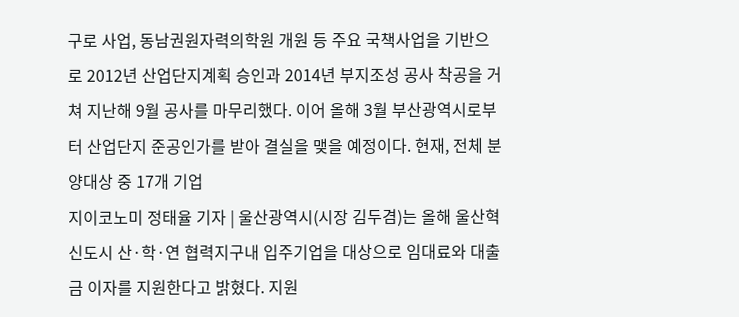구로 사업, 동남권원자력의학원 개원 등 주요 국책사업을 기반으로 2012년 산업단지계획 승인과 2014년 부지조성 공사 착공을 거쳐 지난해 9월 공사를 마무리했다. 이어 올해 3월 부산광역시로부터 산업단지 준공인가를 받아 결실을 맺을 예정이다. 현재, 전체 분양대상 중 17개 기업
지이코노미 정태율 기자 | 울산광역시(시장 김두겸)는 올해 울산혁신도시 산·학·연 협력지구내 입주기업을 대상으로 임대료와 대출금 이자를 지원한다고 밝혔다. 지원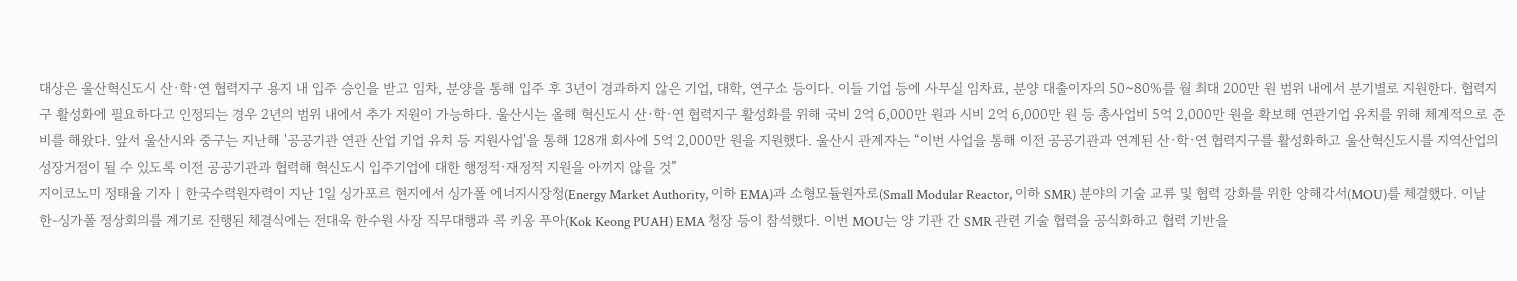대상은 울산혁신도시 산·학·연 협력지구 용지 내 입주 승인을 받고 임차, 분양을 통해 입주 후 3년이 경과하지 않은 기업, 대학, 연구소 등이다. 이들 기업 등에 사무실 임차료, 분양 대출이자의 50~80%를 월 최대 200만 원 범위 내에서 분기별로 지원한다. 협력지구 활성화에 필요하다고 인정되는 경우 2년의 범위 내에서 추가 지원이 가능하다. 울산시는 올해 혁신도시 산·학·연 협력지구 활성화를 위해 국비 2억 6,000만 원과 시비 2억 6,000만 원 등 총사업비 5억 2,000만 원을 확보해 연관기업 유치를 위해 체계적으로 준비를 해왔다. 앞서 울산시와 중구는 지난해 '공공기관 연관 산업 기업 유치 등 지원사업'을 통해 128개 회사에 5억 2,000만 원을 지원했다. 울산시 관계자는 “이번 사업을 통해 이전 공공기관과 연계된 산·학·연 협력지구를 활성화하고 울산혁신도시를 지역산업의 성장거점이 될 수 있도록 이전 공공기관과 협력해 혁신도시 입주기업에 대한 행정적·재정적 지원을 아끼지 않을 것”
지이코노미 정태율 기자 | 한국수력원자력이 지난 1일 싱가포르 현지에서 싱가폴 에너지시장청(Energy Market Authority, 이하 EMA)과 소형모듈원자로(Small Modular Reactor, 이하 SMR) 분야의 기술 교류 및 협력 강화를 위한 양해각서(MOU)를 체결했다. 이날 한-싱가폴 정상회의를 계기로 진행된 체결식에는 전대욱 한수원 사장 직무대행과 콕 키옹 푸아(Kok Keong PUAH) EMA 청장 등이 참석했다. 이번 MOU는 양 기관 간 SMR 관련 기술 협력을 공식화하고 협력 기반을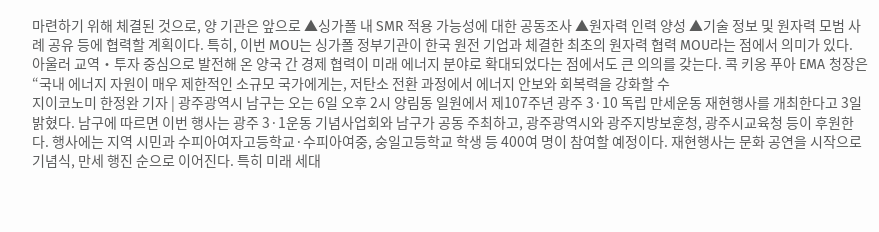마련하기 위해 체결된 것으로, 양 기관은 앞으로 ▲싱가폴 내 SMR 적용 가능성에 대한 공동조사 ▲원자력 인력 양성 ▲기술 정보 및 원자력 모범 사례 공유 등에 협력할 계획이다. 특히, 이번 MOU는 싱가폴 정부기관이 한국 원전 기업과 체결한 최초의 원자력 협력 MOU라는 점에서 의미가 있다. 아울러 교역‧투자 중심으로 발전해 온 양국 간 경제 협력이 미래 에너지 분야로 확대되었다는 점에서도 큰 의의를 갖는다. 콕 키옹 푸아 EMA 청장은 “국내 에너지 자원이 매우 제한적인 소규모 국가에게는, 저탄소 전환 과정에서 에너지 안보와 회복력을 강화할 수
지이코노미 한정완 기자 | 광주광역시 남구는 오는 6일 오후 2시 양림동 일원에서 제107주년 광주 3·10 독립 만세운동 재현행사를 개최한다고 3일 밝혔다. 남구에 따르면 이번 행사는 광주 3·1운동 기념사업회와 남구가 공동 주최하고, 광주광역시와 광주지방보훈청, 광주시교육청 등이 후원한다. 행사에는 지역 시민과 수피아여자고등학교·수피아여중, 숭일고등학교 학생 등 400여 명이 참여할 예정이다. 재현행사는 문화 공연을 시작으로 기념식, 만세 행진 순으로 이어진다. 특히 미래 세대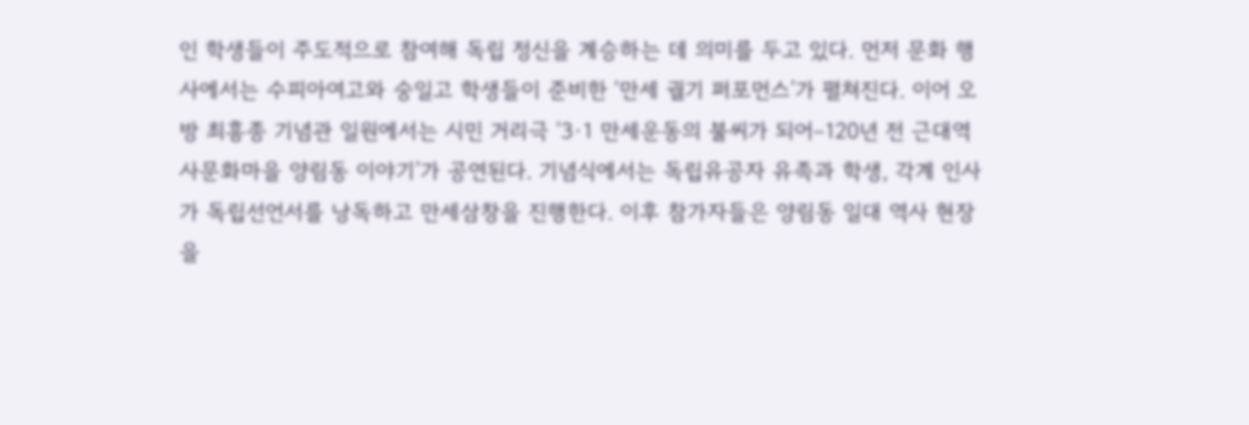인 학생들이 주도적으로 참여해 독립 정신을 계승하는 데 의미를 두고 있다. 먼저 문화 행사에서는 수피아여고와 숭일고 학생들이 준비한 ‘만세 궐기 퍼포먼스’가 펼쳐진다. 이어 오방 최흥종 기념관 일원에서는 시민 거리극 ‘3·1 만세운동의 불씨가 되어–120년 전 근대역사문화마을 양림동 이야기’가 공연된다. 기념식에서는 독립유공자 유족과 학생, 각계 인사가 독립선언서를 낭독하고 만세삼창을 진행한다. 이후 참가자들은 양림동 일대 역사 현장을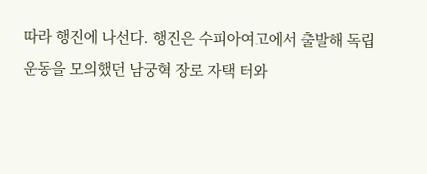따라 행진에 나선다. 행진은 수피아여고에서 출발해 독립운동을 모의했던 남궁혁 장로 자택 터와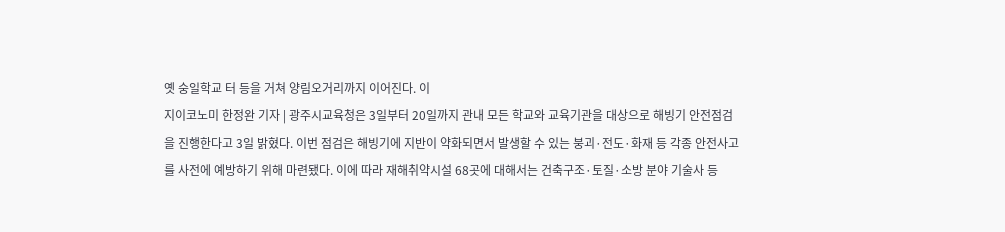옛 숭일학교 터 등을 거쳐 양림오거리까지 이어진다. 이
지이코노미 한정완 기자 | 광주시교육청은 3일부터 20일까지 관내 모든 학교와 교육기관을 대상으로 해빙기 안전점검을 진행한다고 3일 밝혔다. 이번 점검은 해빙기에 지반이 약화되면서 발생할 수 있는 붕괴·전도·화재 등 각종 안전사고를 사전에 예방하기 위해 마련됐다. 이에 따라 재해취약시설 68곳에 대해서는 건축구조·토질·소방 분야 기술사 등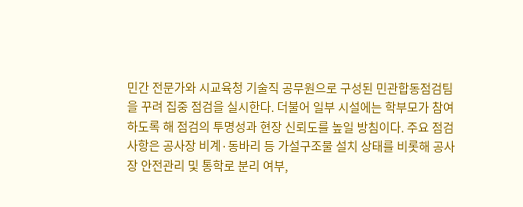민간 전문가와 시교육청 기술직 공무원으로 구성된 민관합동점검팀을 꾸려 집중 점검을 실시한다. 더불어 일부 시설에는 학부모가 참여하도록 해 점검의 투명성과 현장 신뢰도를 높일 방침이다. 주요 점검 사항은 공사장 비계·동바리 등 가설구조물 설치 상태를 비롯해 공사장 안전관리 및 통학로 분리 여부,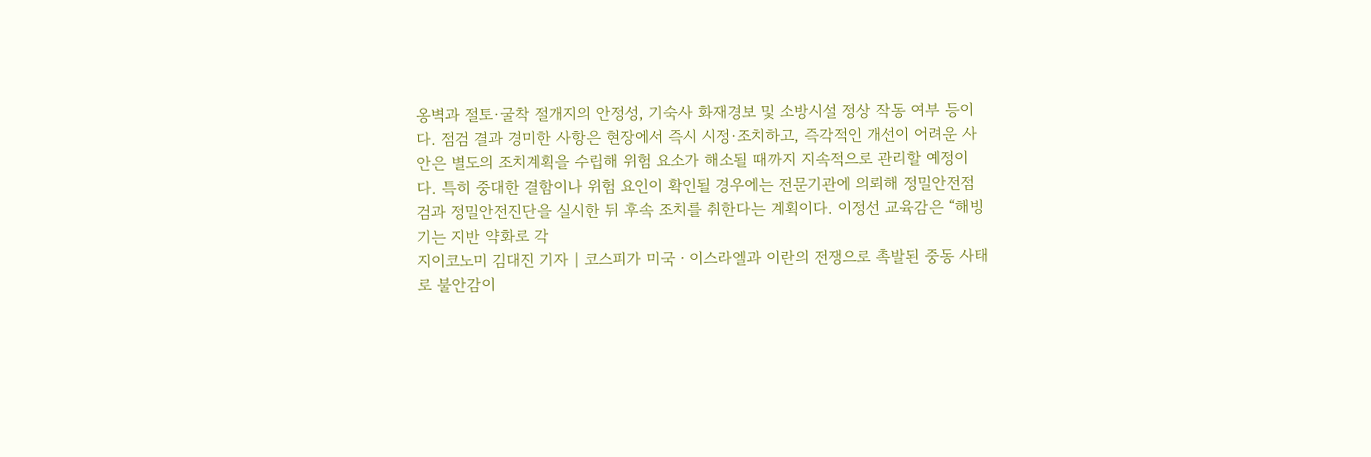옹벽과 절토·굴착 절개지의 안정성, 기숙사 화재경보 및 소방시설 정상 작동 여부 등이다. 점검 결과 경미한 사항은 현장에서 즉시 시정·조치하고, 즉각적인 개선이 어려운 사안은 별도의 조치계획을 수립해 위험 요소가 해소될 때까지 지속적으로 관리할 예정이다. 특히 중대한 결함이나 위험 요인이 확인될 경우에는 전문기관에 의뢰해 정밀안전점검과 정밀안전진단을 실시한 뒤 후속 조치를 취한다는 계획이다. 이정선 교육감은 “해빙기는 지반 약화로 각
지이코노미 김대진 기자 | 코스피가 미국ㆍ이스라엘과 이란의 전쟁으로 촉발된 중동 사태로 불안감이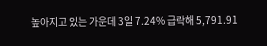높아지고 있는 가운데 3일 7.24% 급락해 5,791.91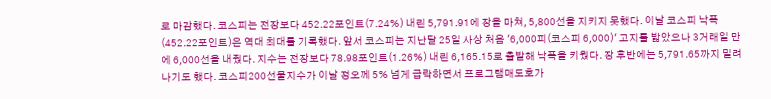로 마감했다. 코스피는 전장보다 452.22포인트(7.24%) 내린 5,791.91에 장을 마쳐, 5,800선을 지키지 못했다. 이날 코스피 낙폭(452.22포인트)은 역대 최대를 기록했다. 앞서 코스피는 지난달 25일 사상 처음 '6,000피(코스피 6,000)' 고지를 밟았으나 3거래일 만에 6,000선을 내줬다. 지수는 전장보다 78.98포인트(1.26%) 내린 6,165.15로 출발해 낙폭을 키웠다. 장 후반에는 5,791.65까지 밀려나기도 했다. 코스피200선물지수가 이날 정오께 5% 넘게 급락하면서 프로그램매도호가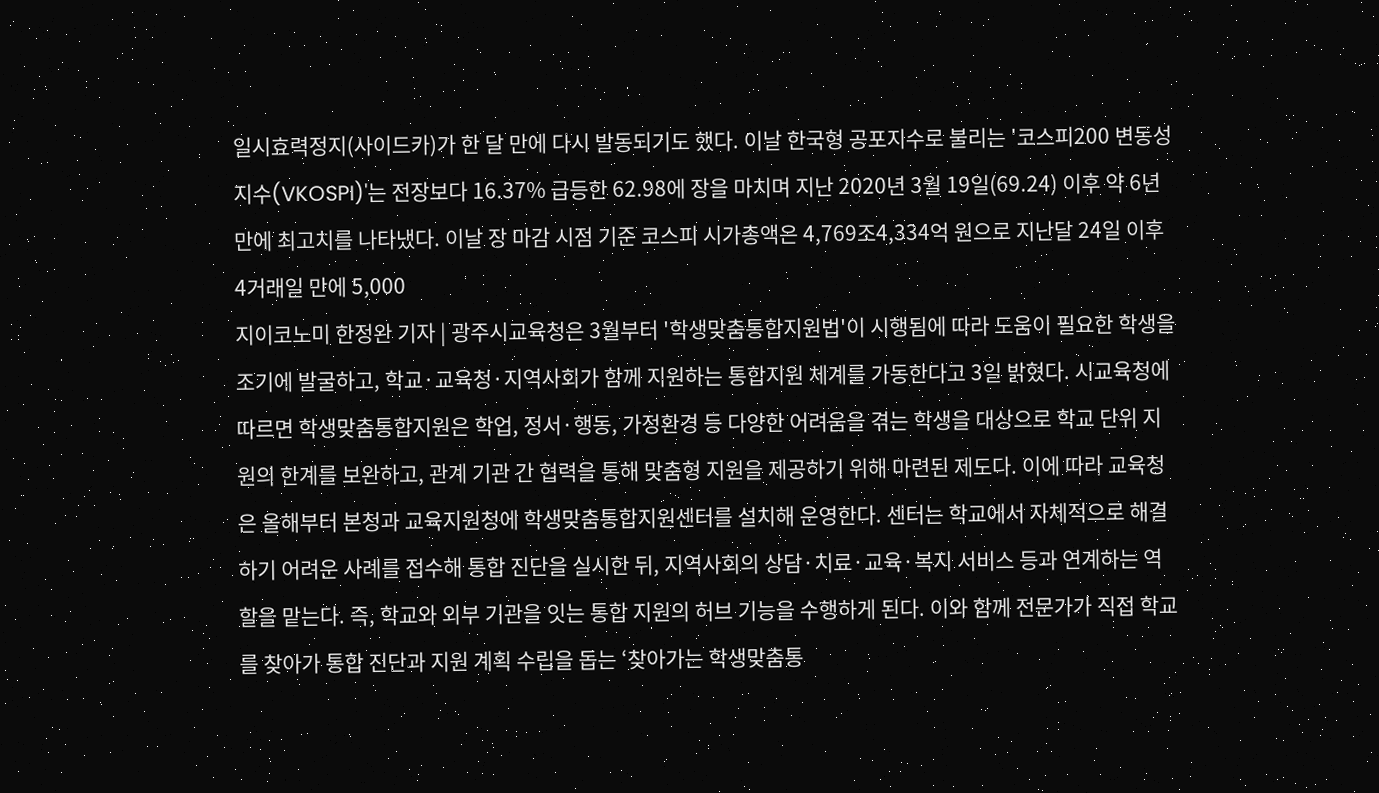일시효력정지(사이드카)가 한 달 만에 다시 발동되기도 했다. 이날 한국형 공포지수로 불리는 '코스피200 변동성지수(VKOSPI)'는 전장보다 16.37% 급등한 62.98에 장을 마치며 지난 2020년 3월 19일(69.24) 이후 약 6년 만에 최고치를 나타냈다. 이날 장 마감 시점 기준 코스피 시가총액은 4,769조4,334억 원으로 지난달 24일 이후 4거래일 만에 5,000
지이코노미 한정완 기자 | 광주시교육청은 3월부터 '학생맞춤통합지원법'이 시행됨에 따라 도움이 필요한 학생을 조기에 발굴하고, 학교·교육청·지역사회가 함께 지원하는 통합지원 체계를 가동한다고 3일 밝혔다. 시교육청에 따르면 학생맞춤통합지원은 학업, 정서·행동, 가정환경 등 다양한 어려움을 겪는 학생을 대상으로 학교 단위 지원의 한계를 보완하고, 관계 기관 간 협력을 통해 맞춤형 지원을 제공하기 위해 마련된 제도다. 이에 따라 교육청은 올해부터 본청과 교육지원청에 학생맞춤통합지원센터를 설치해 운영한다. 센터는 학교에서 자체적으로 해결하기 어려운 사례를 접수해 통합 진단을 실시한 뒤, 지역사회의 상담·치료·교육·복지 서비스 등과 연계하는 역할을 맡는다. 즉, 학교와 외부 기관을 잇는 통합 지원의 허브 기능을 수행하게 된다. 이와 함께 전문가가 직접 학교를 찾아가 통합 진단과 지원 계획 수립을 돕는 ‘찾아가는 학생맞춤통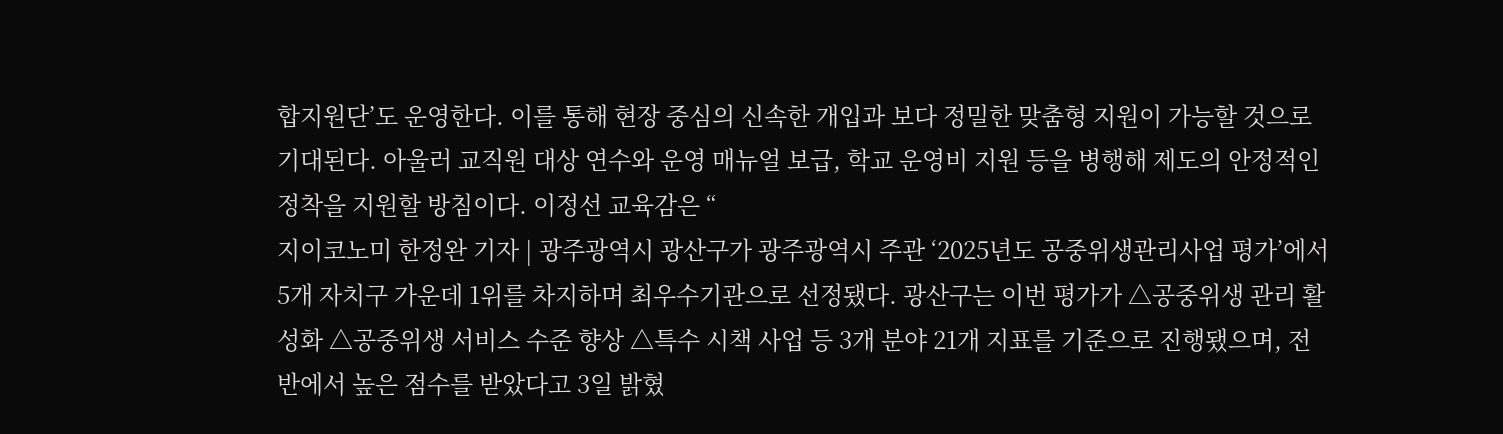합지원단’도 운영한다. 이를 통해 현장 중심의 신속한 개입과 보다 정밀한 맞춤형 지원이 가능할 것으로 기대된다. 아울러 교직원 대상 연수와 운영 매뉴얼 보급, 학교 운영비 지원 등을 병행해 제도의 안정적인 정착을 지원할 방침이다. 이정선 교육감은 “
지이코노미 한정완 기자 | 광주광역시 광산구가 광주광역시 주관 ‘2025년도 공중위생관리사업 평가’에서 5개 자치구 가운데 1위를 차지하며 최우수기관으로 선정됐다. 광산구는 이번 평가가 △공중위생 관리 활성화 △공중위생 서비스 수준 향상 △특수 시책 사업 등 3개 분야 21개 지표를 기준으로 진행됐으며, 전반에서 높은 점수를 받았다고 3일 밝혔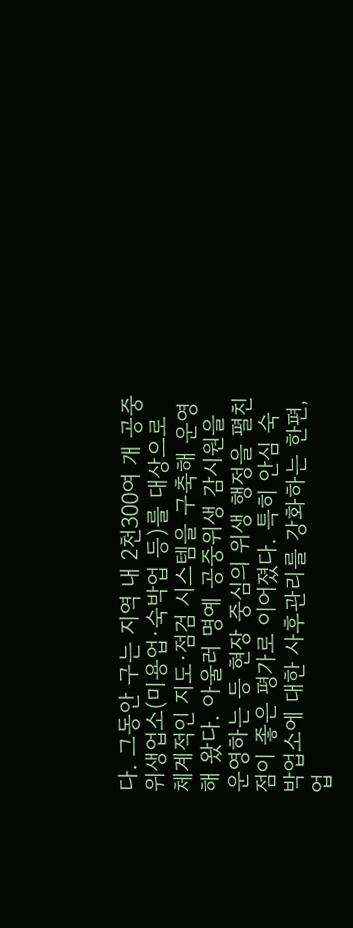다. 그동안 구는 지역 내 2천300여 개 공중위생업소(미용업·숙박업 등)를 대상으로 체계적인 지도·점검 시스템을 구축해 운영해 왔다. 아울러 명예 공중위생 감시원을 운영하는 등 현장 중심의 위생 행정을 펼친 점이 좋은 평가로 이어졌다. 특히 안심 숙박업소에 대한 사후관리를 강화하는 한편, 업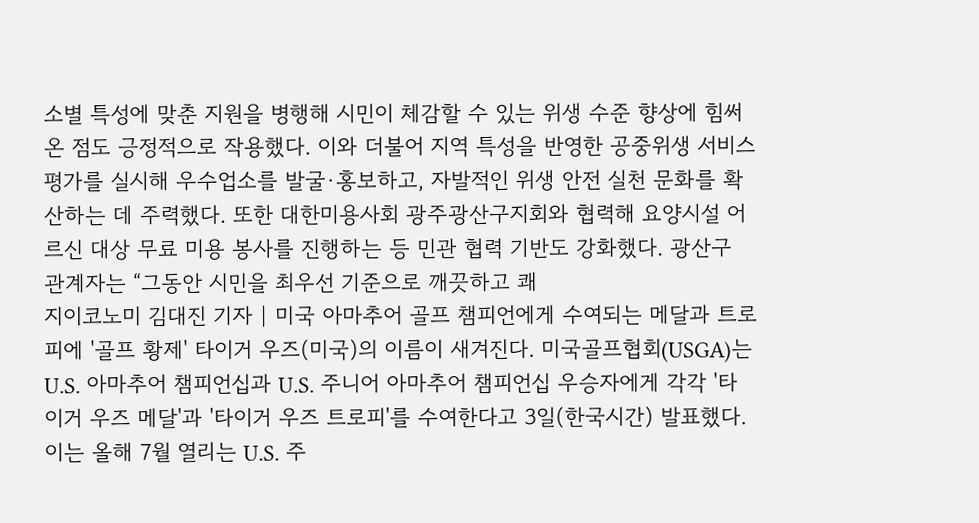소별 특성에 맞춘 지원을 병행해 시민이 체감할 수 있는 위생 수준 향상에 힘써 온 점도 긍정적으로 작용했다. 이와 더불어 지역 특성을 반영한 공중위생 서비스 평가를 실시해 우수업소를 발굴·홍보하고, 자발적인 위생 안전 실천 문화를 확산하는 데 주력했다. 또한 대한미용사회 광주광산구지회와 협력해 요양시설 어르신 대상 무료 미용 봉사를 진행하는 등 민관 협력 기반도 강화했다. 광산구 관계자는 “그동안 시민을 최우선 기준으로 깨끗하고 쾌
지이코노미 김대진 기자 | 미국 아마추어 골프 챔피언에게 수여되는 메달과 트로피에 '골프 황제' 타이거 우즈(미국)의 이름이 새겨진다. 미국골프협회(USGA)는 U.S. 아마추어 챔피언십과 U.S. 주니어 아마추어 챔피언십 우승자에게 각각 '타이거 우즈 메달'과 '타이거 우즈 트로피'를 수여한다고 3일(한국시간) 발표했다. 이는 올해 7월 열리는 U.S. 주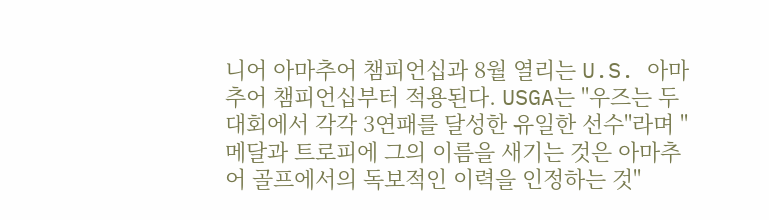니어 아마추어 챔피언십과 8월 열리는 U.S. 아마추어 챔피언십부터 적용된다. USGA는 "우즈는 두 대회에서 각각 3연패를 달성한 유일한 선수"라며 "메달과 트로피에 그의 이름을 새기는 것은 아마추어 골프에서의 독보적인 이력을 인정하는 것"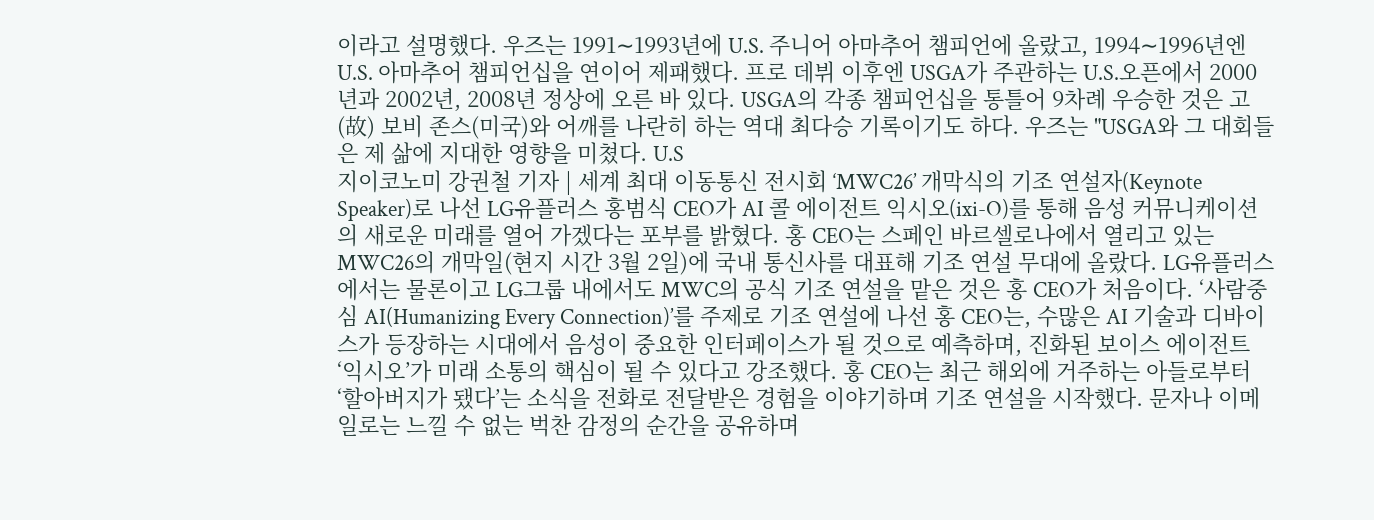이라고 설명했다. 우즈는 1991∼1993년에 U.S. 주니어 아마추어 챔피언에 올랐고, 1994∼1996년엔 U.S. 아마추어 챔피언십을 연이어 제패했다. 프로 데뷔 이후엔 USGA가 주관하는 U.S.오픈에서 2000년과 2002년, 2008년 정상에 오른 바 있다. USGA의 각종 챔피언십을 통틀어 9차례 우승한 것은 고(故) 보비 존스(미국)와 어깨를 나란히 하는 역대 최다승 기록이기도 하다. 우즈는 "USGA와 그 대회들은 제 삶에 지대한 영향을 미쳤다. U.S
지이코노미 강권철 기자 | 세계 최대 이동통신 전시회 ‘MWC26’ 개막식의 기조 연설자(Keynote Speaker)로 나선 LG유플러스 홍범식 CEO가 AI 콜 에이전트 익시오(ixi-O)를 통해 음성 커뮤니케이션의 새로운 미래를 열어 가겠다는 포부를 밝혔다. 홍 CEO는 스페인 바르셀로나에서 열리고 있는 MWC26의 개막일(현지 시간 3월 2일)에 국내 통신사를 대표해 기조 연설 무대에 올랐다. LG유플러스에서는 물론이고 LG그룹 내에서도 MWC의 공식 기조 연설을 맡은 것은 홍 CEO가 처음이다. ‘사람중심 AI(Humanizing Every Connection)’를 주제로 기조 연설에 나선 홍 CEO는, 수많은 AI 기술과 디바이스가 등장하는 시대에서 음성이 중요한 인터페이스가 될 것으로 예측하며, 진화된 보이스 에이전트 ‘익시오’가 미래 소통의 핵심이 될 수 있다고 강조했다. 홍 CEO는 최근 해외에 거주하는 아들로부터 ‘할아버지가 됐다’는 소식을 전화로 전달받은 경험을 이야기하며 기조 연설을 시작했다. 문자나 이메일로는 느낄 수 없는 벅찬 감정의 순간을 공유하며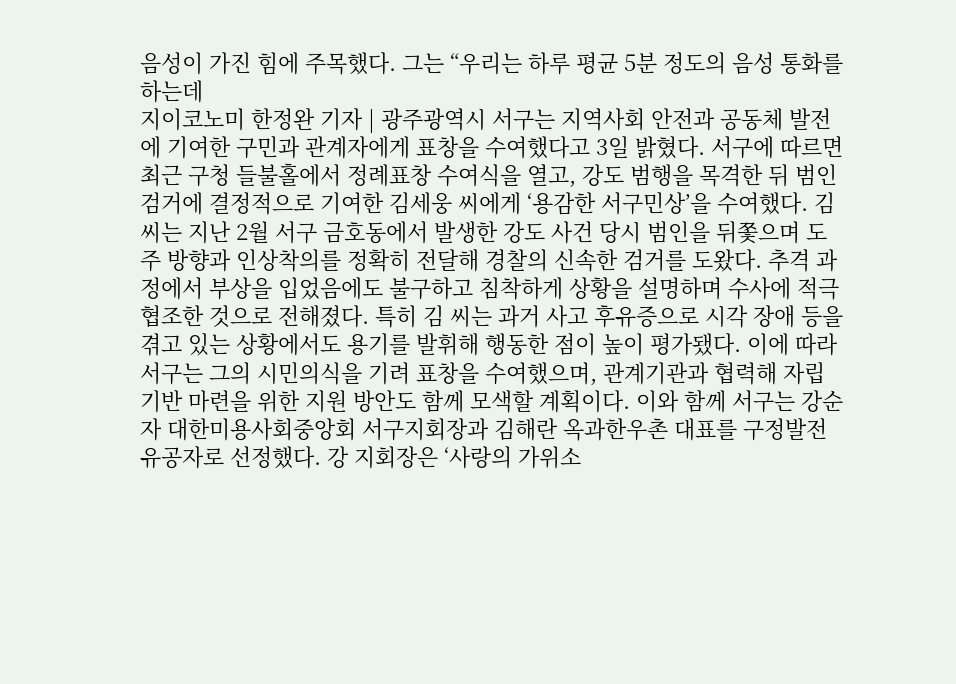음성이 가진 힘에 주목했다. 그는 “우리는 하루 평균 5분 정도의 음성 통화를 하는데
지이코노미 한정완 기자 | 광주광역시 서구는 지역사회 안전과 공동체 발전에 기여한 구민과 관계자에게 표창을 수여했다고 3일 밝혔다. 서구에 따르면 최근 구청 들불홀에서 정례표창 수여식을 열고, 강도 범행을 목격한 뒤 범인 검거에 결정적으로 기여한 김세웅 씨에게 ‘용감한 서구민상’을 수여했다. 김 씨는 지난 2월 서구 금호동에서 발생한 강도 사건 당시 범인을 뒤쫓으며 도주 방향과 인상착의를 정확히 전달해 경찰의 신속한 검거를 도왔다. 추격 과정에서 부상을 입었음에도 불구하고 침착하게 상황을 설명하며 수사에 적극 협조한 것으로 전해졌다. 특히 김 씨는 과거 사고 후유증으로 시각 장애 등을 겪고 있는 상황에서도 용기를 발휘해 행동한 점이 높이 평가됐다. 이에 따라 서구는 그의 시민의식을 기려 표창을 수여했으며, 관계기관과 협력해 자립 기반 마련을 위한 지원 방안도 함께 모색할 계획이다. 이와 함께 서구는 강순자 대한미용사회중앙회 서구지회장과 김해란 옥과한우촌 대표를 구정발전 유공자로 선정했다. 강 지회장은 ‘사랑의 가위소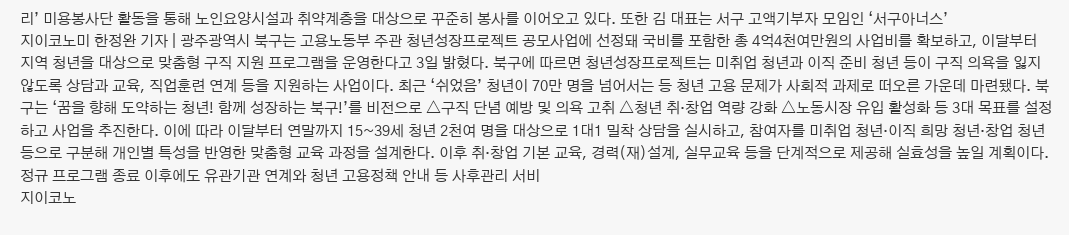리’ 미용봉사단 활동을 통해 노인요양시설과 취약계층을 대상으로 꾸준히 봉사를 이어오고 있다. 또한 김 대표는 서구 고액기부자 모임인 ‘서구아너스’
지이코노미 한정완 기자 | 광주광역시 북구는 고용노동부 주관 청년성장프로젝트 공모사업에 선정돼 국비를 포함한 총 4억4천여만원의 사업비를 확보하고, 이달부터 지역 청년을 대상으로 맞춤형 구직 지원 프로그램을 운영한다고 3일 밝혔다. 북구에 따르면 청년성장프로젝트는 미취업 청년과 이직 준비 청년 등이 구직 의욕을 잃지 않도록 상담과 교육, 직업훈련 연계 등을 지원하는 사업이다. 최근 ‘쉬었음’ 청년이 70만 명을 넘어서는 등 청년 고용 문제가 사회적 과제로 떠오른 가운데 마련됐다. 북구는 ‘꿈을 향해 도약하는 청년! 함께 성장하는 북구!’를 비전으로 △구직 단념 예방 및 의욕 고취 △청년 취·창업 역량 강화 △노동시장 유입 활성화 등 3대 목표를 설정하고 사업을 추진한다. 이에 따라 이달부터 연말까지 15~39세 청년 2천여 명을 대상으로 1대1 밀착 상담을 실시하고, 참여자를 미취업 청년·이직 희망 청년·창업 청년 등으로 구분해 개인별 특성을 반영한 맞춤형 교육 과정을 설계한다. 이후 취·창업 기본 교육, 경력(재)설계, 실무교육 등을 단계적으로 제공해 실효성을 높일 계획이다. 정규 프로그램 종료 이후에도 유관기관 연계와 청년 고용정책 안내 등 사후관리 서비
지이코노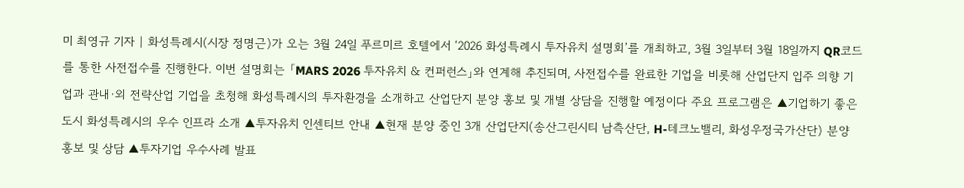미 최영규 기자 | 화성특례시(시장 정명근)가 오는 3월 24일 푸르미르 호텔에서 ‘2026 화성특례시 투자유치 설명회’를 개최하고, 3월 3일부터 3월 18일까지 QR코드를 통한 사전접수를 진행한다. 이번 설명회는 「MARS 2026 투자유치 & 컨퍼런스」와 연계해 추진되며, 사전접수를 완료한 기업을 비롯해 산업단지 입주 의향 기업과 관내·외 전략산업 기업을 초청해 화성특례시의 투자환경을 소개하고 산업단지 분양 홍보 및 개별 상담을 진행할 예정이다 주요 프로그램은 ▲기업하기 좋은 도시 화성특례시의 우수 인프라 소개 ▲투자유치 인센티브 안내 ▲현재 분양 중인 3개 산업단지(송산그린시티 남측산단, H-테크노밸리, 화성우정국가산단) 분양 홍보 및 상담 ▲투자기업 우수사례 발표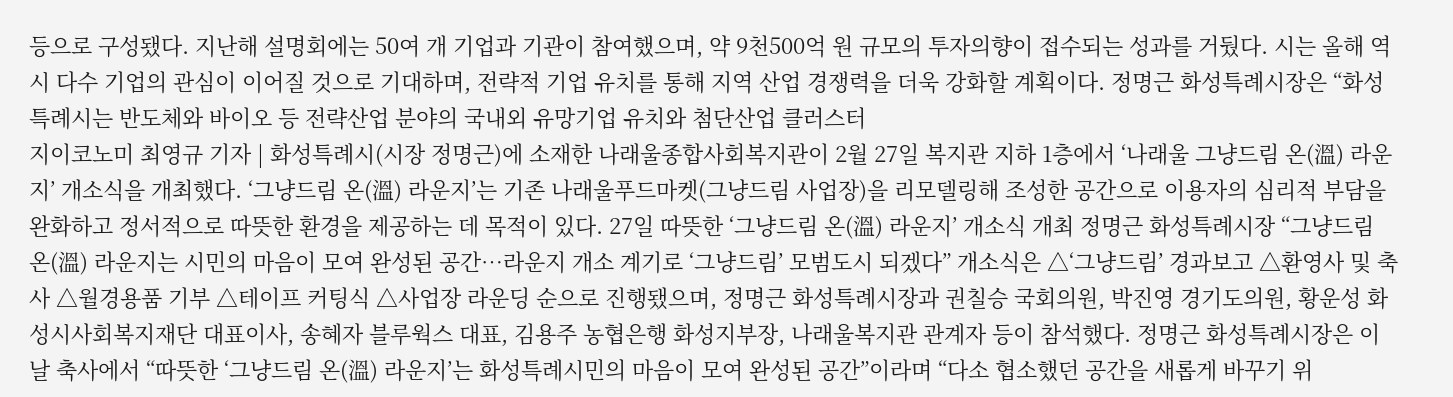등으로 구성됐다. 지난해 설명회에는 50여 개 기업과 기관이 참여했으며, 약 9천500억 원 규모의 투자의향이 접수되는 성과를 거뒀다. 시는 올해 역시 다수 기업의 관심이 이어질 것으로 기대하며, 전략적 기업 유치를 통해 지역 산업 경쟁력을 더욱 강화할 계획이다. 정명근 화성특례시장은 “화성특례시는 반도체와 바이오 등 전략산업 분야의 국내외 유망기업 유치와 첨단산업 클러스터
지이코노미 최영규 기자 | 화성특례시(시장 정명근)에 소재한 나래울종합사회복지관이 2월 27일 복지관 지하 1층에서 ‘나래울 그냥드림 온(溫) 라운지’ 개소식을 개최했다. ‘그냥드림 온(溫) 라운지’는 기존 나래울푸드마켓(그냥드림 사업장)을 리모델링해 조성한 공간으로 이용자의 심리적 부담을 완화하고 정서적으로 따뜻한 환경을 제공하는 데 목적이 있다. 27일 따뜻한 ‘그냥드림 온(溫) 라운지’ 개소식 개최 정명근 화성특례시장 “그냥드림 온(溫) 라운지는 시민의 마음이 모여 완성된 공간…라운지 개소 계기로 ‘그냥드림’ 모범도시 되겠다” 개소식은 △‘그냥드림’ 경과보고 △환영사 및 축사 △월경용품 기부 △테이프 커팅식 △사업장 라운딩 순으로 진행됐으며, 정명근 화성특례시장과 권칠승 국회의원, 박진영 경기도의원, 황운성 화성시사회복지재단 대표이사, 송혜자 블루웍스 대표, 김용주 농협은행 화성지부장, 나래울복지관 관계자 등이 참석했다. 정명근 화성특례시장은 이날 축사에서 “따뜻한 ‘그냥드림 온(溫) 라운지’는 화성특례시민의 마음이 모여 완성된 공간”이라며 “다소 협소했던 공간을 새롭게 바꾸기 위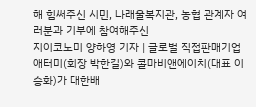해 힘써주신 시민, 나래울복지관, 농협 관계자 여러분과 기부에 참여해주신
지이코노미 양하영 기자 | 글로벌 직접판매기업 애터미(회장 박한길)와 콜마비앤에이치(대표 이승화)가 대한배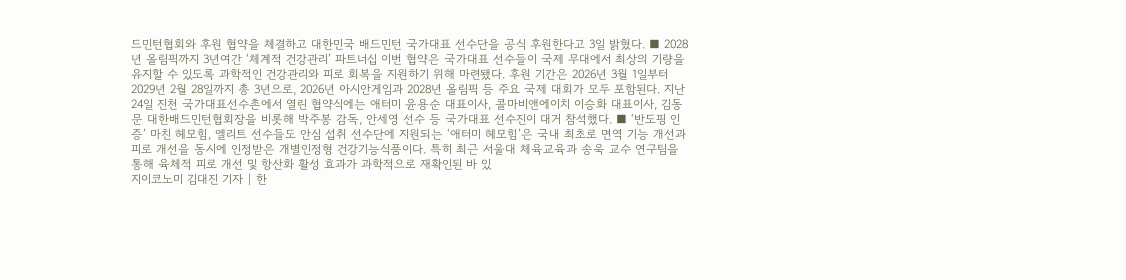드민턴협회와 후원 협약을 체결하고 대한민국 배드민턴 국가대표 선수단을 공식 후원한다고 3일 밝혔다. ■ 2028년 올림픽까지 3년여간 ‘체계적 건강관리’ 파트너십 이번 협약은 국가대표 선수들이 국제 무대에서 최상의 기량을 유지할 수 있도록 과학적인 건강관리와 피로 회복을 지원하기 위해 마련됐다. 후원 기간은 2026년 3월 1일부터 2029년 2월 28일까지 총 3년으로, 2026년 아시안게임과 2028년 올림픽 등 주요 국제 대회가 모두 포함된다. 지난 24일 진천 국가대표선수촌에서 열린 협약식에는 애터미 윤용순 대표이사, 콜마비앤에이치 이승화 대표이사, 김동문 대한배드민턴협회장을 비롯해 박주봉 감독, 안세영 선수 등 국가대표 선수진이 대거 참석했다. ■ ‘반도핑 인증’ 마친 헤모힘, 엘리트 선수들도 안심 섭취 선수단에 지원되는 ‘애터미 헤모힘’은 국내 최초로 면역 기능 개선과 피로 개선을 동시에 인정받은 개별인정형 건강기능식품이다. 특히 최근 서울대 체육교육과 송욱 교수 연구팀을 통해 육체적 피로 개선 및 항산화 활성 효과가 과학적으로 재확인된 바 있
지이코노미 김대진 기자 | 한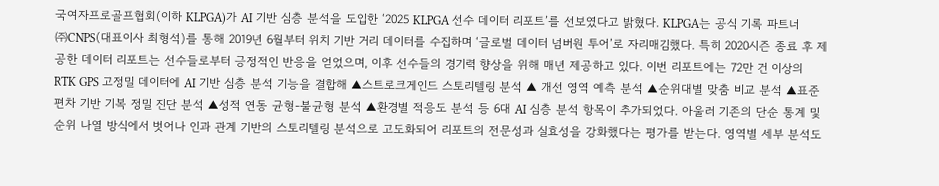국여자프로골프협회(이하 KLPGA)가 AI 기반 심층 분석을 도입한 ‘2025 KLPGA 선수 데이터 리포트’를 선보였다고 밝혔다. KLPGA는 공식 기록 파트너 ㈜CNPS(대표이사 최형석)를 통해 2019년 6월부터 위치 기반 거리 데이터를 수집하며 ‘글로벌 데이터 넘버원 투어’로 자리매김했다. 특히 2020시즌 종료 후 제공한 데이터 리포트는 선수들로부터 긍정적인 반응을 얻었으며, 이후 선수들의 경기력 향상을 위해 매년 제공하고 있다. 이번 리포트에는 72만 건 이상의 RTK GPS 고정밀 데이터에 AI 기반 심층 분석 기능을 결합해 ▲스트로크게인드 스토리텔링 분석 ▲ 개선 영역 예측 분석 ▲순위대별 맞춤 비교 분석 ▲표준편차 기반 기복 정밀 진단 분석 ▲성적 연동 균형-불균형 분석 ▲환경별 적응도 분석 등 6대 AI 심층 분석 항목이 추가되었다. 아울러 기존의 단순 통계 및 순위 나열 방식에서 벗어나 인과 관계 기반의 스토리텔링 분석으로 고도화되어 리포트의 전문성과 실효성을 강화했다는 평가를 받는다. 영역별 세부 분석도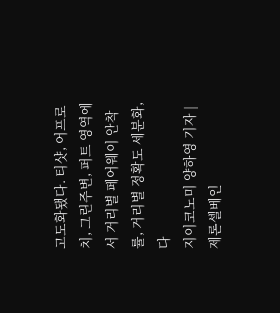고도화됐다. 티샷, 어프로치, 그린주변, 퍼트 영역에서 거리별 페어웨이 안착률, 거리별 정확도 세분화, 다
지이코노미 양하영 기자 | 제론셀베인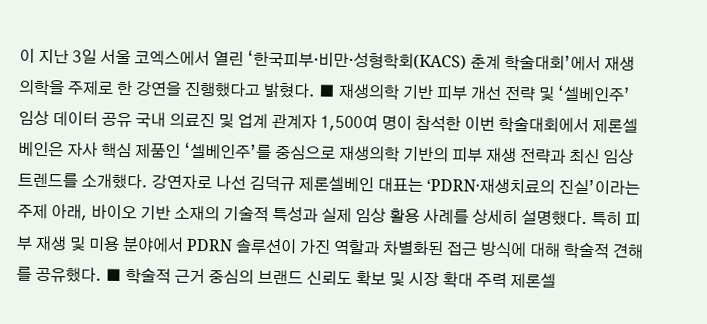이 지난 3일 서울 코엑스에서 열린 ‘한국피부·비만·성형학회(KACS) 춘계 학술대회’에서 재생의학을 주제로 한 강연을 진행했다고 밝혔다. ■ 재생의학 기반 피부 개선 전략 및 ‘셀베인주’ 임상 데이터 공유 국내 의료진 및 업계 관계자 1,500여 명이 참석한 이번 학술대회에서 제론셀베인은 자사 핵심 제품인 ‘셀베인주’를 중심으로 재생의학 기반의 피부 재생 전략과 최신 임상 트렌드를 소개했다. 강연자로 나선 김덕규 제론셀베인 대표는 ‘PDRN·재생치료의 진실’이라는 주제 아래, 바이오 기반 소재의 기술적 특성과 실제 임상 활용 사례를 상세히 설명했다. 특히 피부 재생 및 미용 분야에서 PDRN 솔루션이 가진 역할과 차별화된 접근 방식에 대해 학술적 견해를 공유했다. ■ 학술적 근거 중심의 브랜드 신뢰도 확보 및 시장 확대 주력 제론셀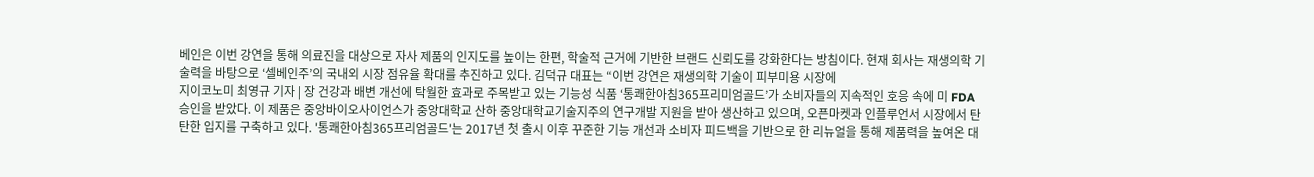베인은 이번 강연을 통해 의료진을 대상으로 자사 제품의 인지도를 높이는 한편, 학술적 근거에 기반한 브랜드 신뢰도를 강화한다는 방침이다. 현재 회사는 재생의학 기술력을 바탕으로 ‘셀베인주’의 국내외 시장 점유율 확대를 추진하고 있다. 김덕규 대표는 “이번 강연은 재생의학 기술이 피부미용 시장에
지이코노미 최영규 기자 | 장 건강과 배변 개선에 탁월한 효과로 주목받고 있는 기능성 식품 ‘통쾌한아침365프리미엄골드’가 소비자들의 지속적인 호응 속에 미 FDA 승인을 받았다. 이 제품은 중앙바이오사이언스가 중앙대학교 산하 중앙대학교기술지주의 연구개발 지원을 받아 생산하고 있으며, 오픈마켓과 인플루언서 시장에서 탄탄한 입지를 구축하고 있다. '통쾌한아침365프리엄골드'는 2017년 첫 출시 이후 꾸준한 기능 개선과 소비자 피드백을 기반으로 한 리뉴얼을 통해 제품력을 높여온 대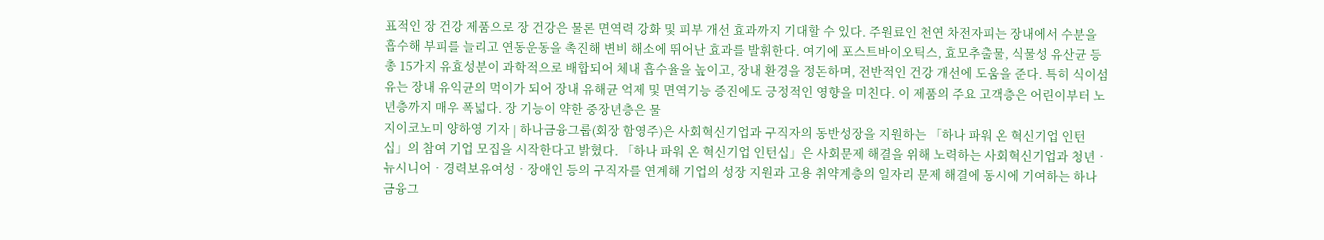표적인 장 건강 제품으로 장 건강은 물론 면역력 강화 및 피부 개선 효과까지 기대할 수 있다. 주원료인 천연 차전자피는 장내에서 수분을 흡수해 부피를 늘리고 연동운동을 촉진해 변비 해소에 뛰어난 효과를 발휘한다. 여기에 포스트바이오틱스, 효모추출물, 식물성 유산균 등 총 15가지 유효성분이 과학적으로 배합되어 체내 흡수율을 높이고, 장내 환경을 정돈하며, 전반적인 건강 개선에 도움을 준다. 특히 식이섬유는 장내 유익균의 먹이가 되어 장내 유해균 억제 및 면역기능 증진에도 긍정적인 영향을 미친다. 이 제품의 주요 고객층은 어린이부터 노년층까지 매우 폭넓다. 장 기능이 약한 중장년층은 물
지이코노미 양하영 기자 | 하나금융그룹(회장 함영주)은 사회혁신기업과 구직자의 동반성장을 지원하는 「하나 파워 온 혁신기업 인턴십」의 참여 기업 모집을 시작한다고 밝혔다. 「하나 파워 온 혁신기업 인턴십」은 사회문제 해결을 위해 노력하는 사회혁신기업과 청년‧뉴시니어‧경력보유여성‧장애인 등의 구직자를 연계해 기업의 성장 지원과 고용 취약계층의 일자리 문제 해결에 동시에 기여하는 하나금융그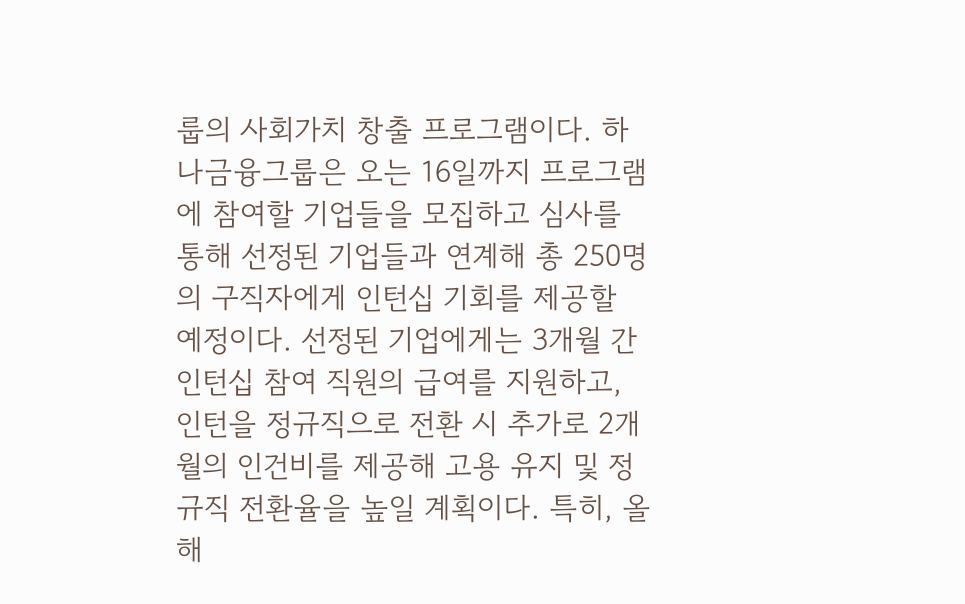룹의 사회가치 창출 프로그램이다. 하나금융그룹은 오는 16일까지 프로그램에 참여할 기업들을 모집하고 심사를 통해 선정된 기업들과 연계해 총 250명의 구직자에게 인턴십 기회를 제공할 예정이다. 선정된 기업에게는 3개월 간 인턴십 참여 직원의 급여를 지원하고, 인턴을 정규직으로 전환 시 추가로 2개월의 인건비를 제공해 고용 유지 및 정규직 전환율을 높일 계획이다. 특히, 올해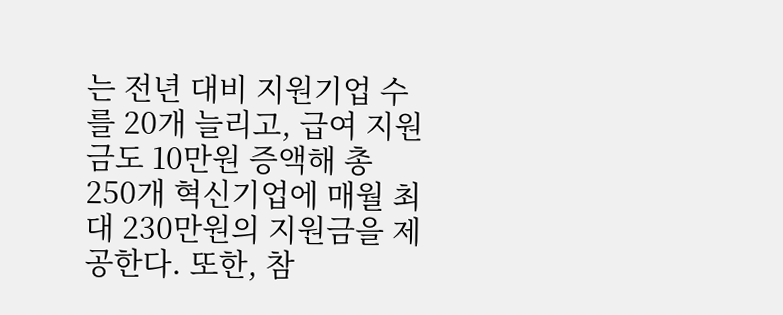는 전년 대비 지원기업 수를 20개 늘리고, 급여 지원금도 10만원 증액해 총 250개 혁신기업에 매월 최대 230만원의 지원금을 제공한다. 또한, 참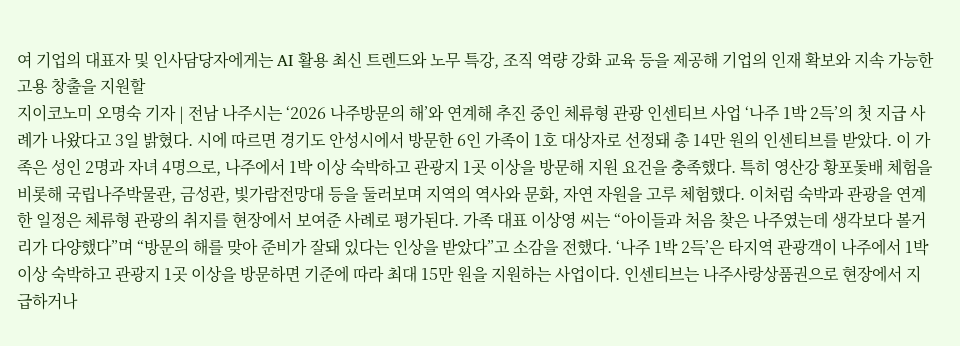여 기업의 대표자 및 인사담당자에게는 AI 활용 최신 트렌드와 노무 특강, 조직 역량 강화 교육 등을 제공해 기업의 인재 확보와 지속 가능한 고용 창출을 지원할
지이코노미 오명숙 기자 | 전남 나주시는 ‘2026 나주방문의 해’와 연계해 추진 중인 체류형 관광 인센티브 사업 ‘나주 1박 2득’의 첫 지급 사례가 나왔다고 3일 밝혔다. 시에 따르면 경기도 안성시에서 방문한 6인 가족이 1호 대상자로 선정돼 총 14만 원의 인센티브를 받았다. 이 가족은 성인 2명과 자녀 4명으로, 나주에서 1박 이상 숙박하고 관광지 1곳 이상을 방문해 지원 요건을 충족했다. 특히 영산강 황포돛배 체험을 비롯해 국립나주박물관, 금성관, 빛가람전망대 등을 둘러보며 지역의 역사와 문화, 자연 자원을 고루 체험했다. 이처럼 숙박과 관광을 연계한 일정은 체류형 관광의 취지를 현장에서 보여준 사례로 평가된다. 가족 대표 이상영 씨는 “아이들과 처음 찾은 나주였는데 생각보다 볼거리가 다양했다”며 “방문의 해를 맞아 준비가 잘돼 있다는 인상을 받았다”고 소감을 전했다. ‘나주 1박 2득’은 타지역 관광객이 나주에서 1박 이상 숙박하고 관광지 1곳 이상을 방문하면 기준에 따라 최대 15만 원을 지원하는 사업이다. 인센티브는 나주사랑상품권으로 현장에서 지급하거나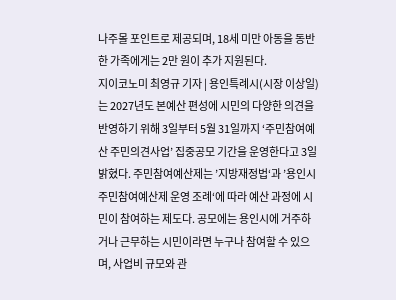나주몰 포인트로 제공되며, 18세 미만 아동을 동반한 가족에게는 2만 원이 추가 지원된다.
지이코노미 최영규 기자 | 용인특례시(시장 이상일)는 2027년도 본예산 편성에 시민의 다양한 의견을 반영하기 위해 3일부터 5월 31일까지 ‘주민참여예산 주민의견사업’ 집중공모 기간을 운영한다고 3일 밝혔다. 주민참여예산제는 ’지방재정법‘과 ’용인시 주민참여예산제 운영 조례‘에 따라 예산 과정에 시민이 참여하는 제도다. 공모에는 용인시에 거주하거나 근무하는 시민이라면 누구나 참여할 수 있으며, 사업비 규모와 관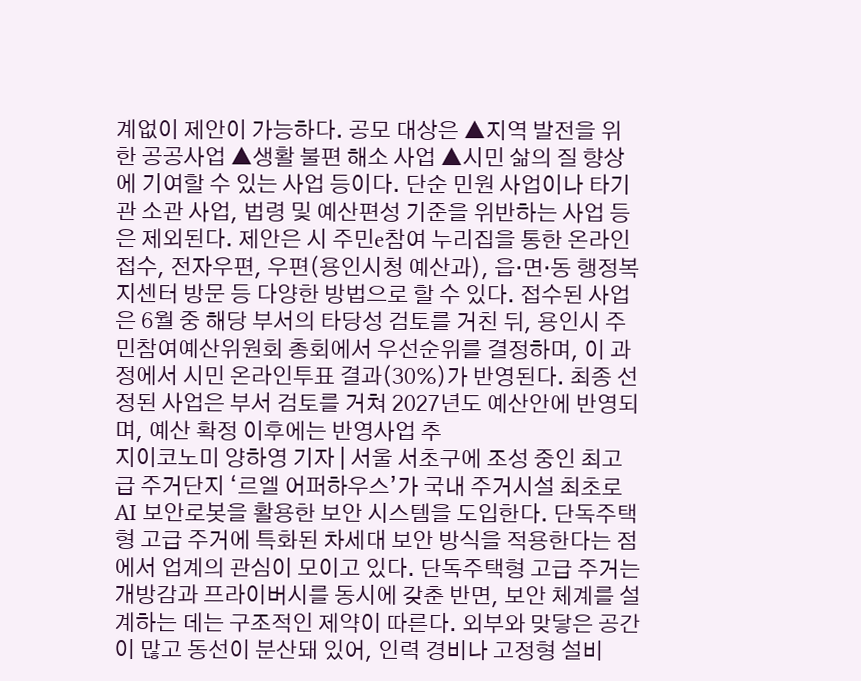계없이 제안이 가능하다. 공모 대상은 ▲지역 발전을 위한 공공사업 ▲생활 불편 해소 사업 ▲시민 삶의 질 향상에 기여할 수 있는 사업 등이다. 단순 민원 사업이나 타기관 소관 사업, 법령 및 예산편성 기준을 위반하는 사업 등은 제외된다. 제안은 시 주민e참여 누리집을 통한 온라인 접수, 전자우편, 우편(용인시청 예산과), 읍·면·동 행정복지센터 방문 등 다양한 방법으로 할 수 있다. 접수된 사업은 6월 중 해당 부서의 타당성 검토를 거친 뒤, 용인시 주민참여예산위원회 총회에서 우선순위를 결정하며, 이 과정에서 시민 온라인투표 결과(30%)가 반영된다. 최종 선정된 사업은 부서 검토를 거쳐 2027년도 예산안에 반영되며, 예산 확정 이후에는 반영사업 추
지이코노미 양하영 기자 | 서울 서초구에 조성 중인 최고급 주거단지 ‘르엘 어퍼하우스’가 국내 주거시설 최초로 AI 보안로봇을 활용한 보안 시스템을 도입한다. 단독주택형 고급 주거에 특화된 차세대 보안 방식을 적용한다는 점에서 업계의 관심이 모이고 있다. 단독주택형 고급 주거는 개방감과 프라이버시를 동시에 갖춘 반면, 보안 체계를 설계하는 데는 구조적인 제약이 따른다. 외부와 맞닿은 공간이 많고 동선이 분산돼 있어, 인력 경비나 고정형 설비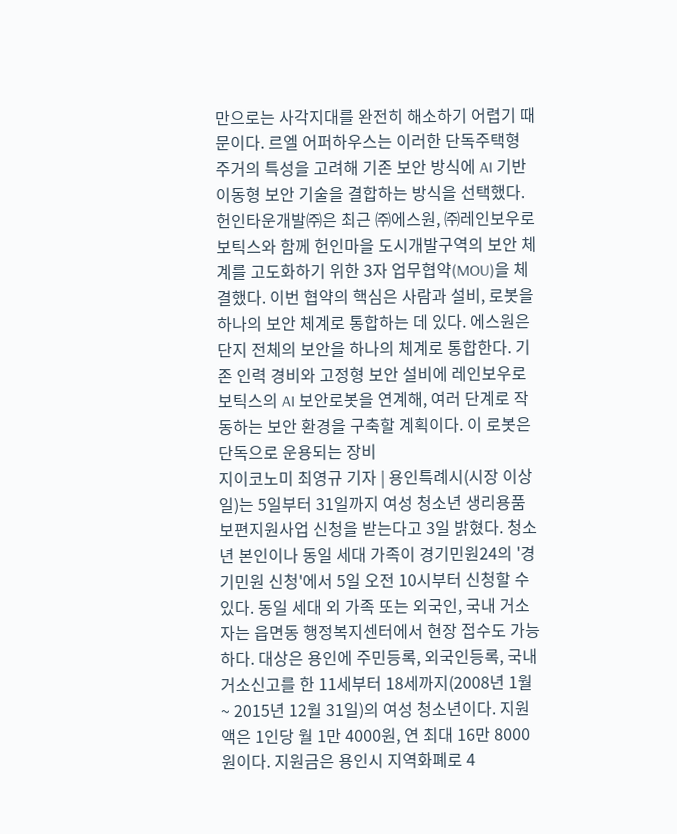만으로는 사각지대를 완전히 해소하기 어렵기 때문이다. 르엘 어퍼하우스는 이러한 단독주택형 주거의 특성을 고려해 기존 보안 방식에 AI 기반 이동형 보안 기술을 결합하는 방식을 선택했다. 헌인타운개발㈜은 최근 ㈜에스원, ㈜레인보우로보틱스와 함께 헌인마을 도시개발구역의 보안 체계를 고도화하기 위한 3자 업무협약(MOU)을 체결했다. 이번 협약의 핵심은 사람과 설비, 로봇을 하나의 보안 체계로 통합하는 데 있다. 에스원은 단지 전체의 보안을 하나의 체계로 통합한다. 기존 인력 경비와 고정형 보안 설비에 레인보우로보틱스의 AI 보안로봇을 연계해, 여러 단계로 작동하는 보안 환경을 구축할 계획이다. 이 로봇은 단독으로 운용되는 장비
지이코노미 최영규 기자 | 용인특례시(시장 이상일)는 5일부터 31일까지 여성 청소년 생리용품 보편지원사업 신청을 받는다고 3일 밝혔다. 청소년 본인이나 동일 세대 가족이 경기민원24의 '경기민원 신청'에서 5일 오전 10시부터 신청할 수 있다. 동일 세대 외 가족 또는 외국인, 국내 거소자는 읍면동 행정복지센터에서 현장 접수도 가능하다. 대상은 용인에 주민등록, 외국인등록, 국내거소신고를 한 11세부터 18세까지(2008년 1월~ 2015년 12월 31일)의 여성 청소년이다. 지원액은 1인당 월 1만 4000원, 연 최대 16만 8000원이다. 지원금은 용인시 지역화폐로 4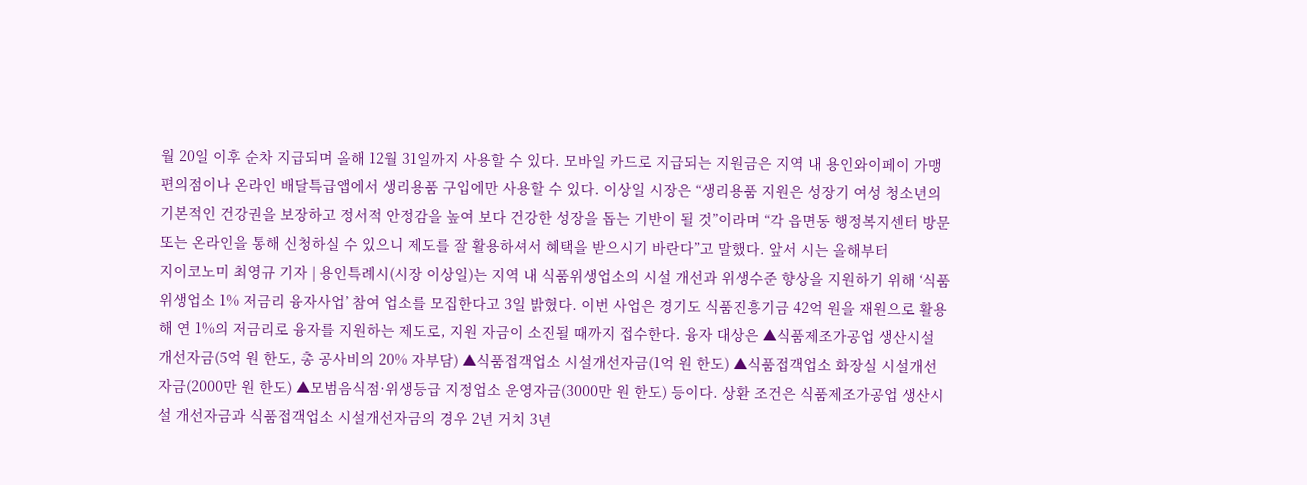월 20일 이후 순차 지급되며 올해 12월 31일까지 사용할 수 있다. 모바일 카드로 지급되는 지원금은 지역 내 용인와이페이 가맹 편의점이나 온라인 배달특급앱에서 생리용품 구입에만 사용할 수 있다. 이상일 시장은 “생리용품 지원은 성장기 여성 청소년의 기본적인 건강권을 보장하고 정서적 안정감을 높여 보다 건강한 성장을 돕는 기반이 될 것”이라며 “각 읍면동 행정복지센터 방문 또는 온라인을 통해 신청하실 수 있으니 제도를 잘 활용하셔서 혜택을 받으시기 바란다”고 말했다. 앞서 시는 올해부터
지이코노미 최영규 기자 | 용인특례시(시장 이상일)는 지역 내 식품위생업소의 시설 개선과 위생수준 향상을 지원하기 위해 ‘식품위생업소 1% 저금리 융자사업’ 참여 업소를 모집한다고 3일 밝혔다. 이번 사업은 경기도 식품진흥기금 42억 원을 재원으로 활용해 연 1%의 저금리로 융자를 지원하는 제도로, 지원 자금이 소진될 때까지 접수한다. 융자 대상은 ▲식품제조가공업 생산시설 개선자금(5억 원 한도, 총 공사비의 20% 자부담) ▲식품접객업소 시설개선자금(1억 원 한도) ▲식품접객업소 화장실 시설개선자금(2000만 원 한도) ▲모범음식점·위생등급 지정업소 운영자금(3000만 원 한도) 등이다. 상환 조건은 식품제조가공업 생산시설 개선자금과 식품접객업소 시설개선자금의 경우 2년 거치 3년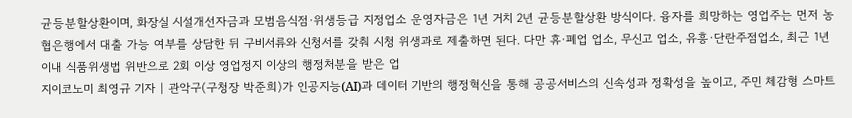균등분할상환이며, 화장실 시설개선자금과 모범음식점·위생등급 지정업소 운영자금은 1년 거치 2년 균등분할상환 방식이다. 융자를 희망하는 영업주는 먼저 농협은행에서 대출 가능 여부를 상담한 뒤 구비서류와 신청서를 갖춰 시청 위생과로 제출하면 된다. 다만 휴·폐업 업소, 무신고 업소, 유흥·단란주점업소, 최근 1년 이내 식품위생법 위반으로 2회 이상 영업정지 이상의 행정처분을 받은 업
지이코노미 최영규 기자 | 관악구(구청장 박준희)가 인공지능(AI)과 데이터 기반의 행정혁신을 통해 공공서비스의 신속성과 정확성을 높이고, 주민 체감형 스마트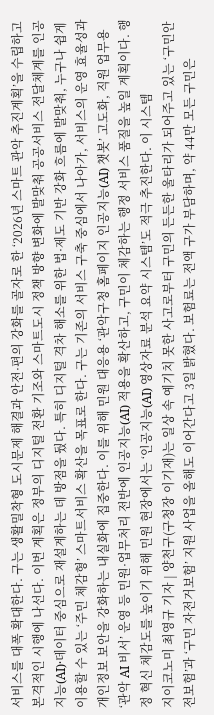서비스를 대폭 확대한다. 구는 생활밀착형 도시문제 해결과 안전·편의 강화를 골자로 한 ‘2026년 스마트 관악 추진계획’을 수립하고 본격적인 시행에 나선다. 이번 계획은 정부의 디지털 전환 기조와 스마트도시 정책 방향 변화에 발맞춰 공공서비스 전달체계를 인공지능(AI)·데이터 중심으로 재설계하는 데 방점을 뒀다. 특히 디지털 격차 해소를 위한 법·제도 기반 강화 흐름에 발맞춰, 누구나 쉽게 이용할 수 있는 ‘주민 체감형’ 스마트서비스 확산을 목표로 한다. 구는 기존의 서비스 구축 중심에서 나아가, 서비스의 운영 효율성과 개인정보 보안을 강화하는 내실화에 집중한다. 이를 위해 민원 대응용 ‘관악구청 홈페이지 인공지능(AI) 챗봇’ 고도화, 직원 업무용 ‘관악 AI 비서’ 운영 등 민원·업무처리 전반에 인공지능(AI) 적용을 확산하고, 구민이 체감하는 행정 서비스 품질을 높일 계획이다. 행정 혁신 체감도를 높이기 위해 민원 현장에서는 ‘인공지능(AI) 영상자료 분석 요약 시스템’도 적극 추진한다. 이 시스템
지이코노미 최영규 기자 | 양천구(구청장 이기재)는 일상 속 예기치 못한 사고로부터 구민의 든든한 울타리가 되어주고 있는 ‘구민안전보험’과 ‘구민 자전거보험’ 지원 사업을 올해도 이어간다고 3일 밝혔다. 보험료는 전액 구가 부담하며, 약 44만 모든 구민은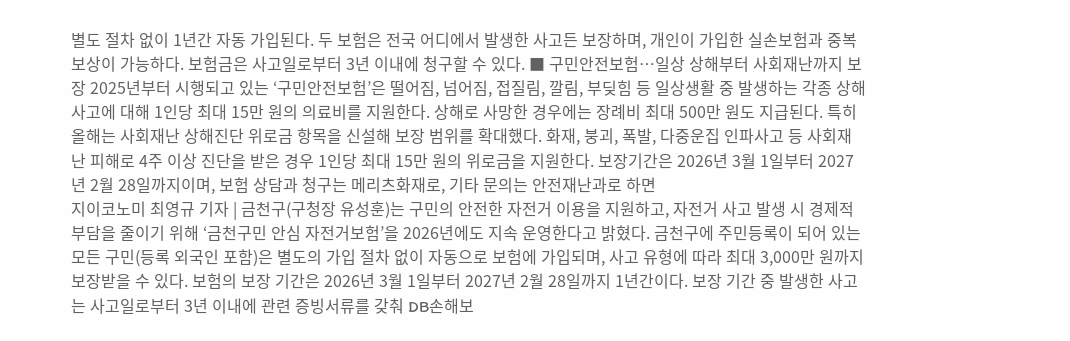별도 절차 없이 1년간 자동 가입된다. 두 보험은 전국 어디에서 발생한 사고든 보장하며, 개인이 가입한 실손보험과 중복 보상이 가능하다. 보험금은 사고일로부터 3년 이내에 청구할 수 있다. ■ 구민안전보험…일상 상해부터 사회재난까지 보장 2025년부터 시행되고 있는 ‘구민안전보험’은 떨어짐, 넘어짐, 접질림, 깔림, 부딪힘 등 일상생활 중 발생하는 각종 상해사고에 대해 1인당 최대 15만 원의 의료비를 지원한다. 상해로 사망한 경우에는 장례비 최대 500만 원도 지급된다. 특히 올해는 사회재난 상해진단 위로금 항목을 신설해 보장 범위를 확대했다. 화재, 붕괴, 폭발, 다중운집 인파사고 등 사회재난 피해로 4주 이상 진단을 받은 경우 1인당 최대 15만 원의 위로금을 지원한다. 보장기간은 2026년 3월 1일부터 2027년 2월 28일까지이며, 보험 상담과 청구는 메리츠화재로, 기타 문의는 안전재난과로 하면
지이코노미 최영규 기자 | 금천구(구청장 유성훈)는 구민의 안전한 자전거 이용을 지원하고, 자전거 사고 발생 시 경제적 부담을 줄이기 위해 ‘금천구민 안심 자전거보험’을 2026년에도 지속 운영한다고 밝혔다. 금천구에 주민등록이 되어 있는 모든 구민(등록 외국인 포함)은 별도의 가입 절차 없이 자동으로 보험에 가입되며, 사고 유형에 따라 최대 3,000만 원까지 보장받을 수 있다. 보험의 보장 기간은 2026년 3월 1일부터 2027년 2월 28일까지 1년간이다. 보장 기간 중 발생한 사고는 사고일로부터 3년 이내에 관련 증빙서류를 갖춰 DB손해보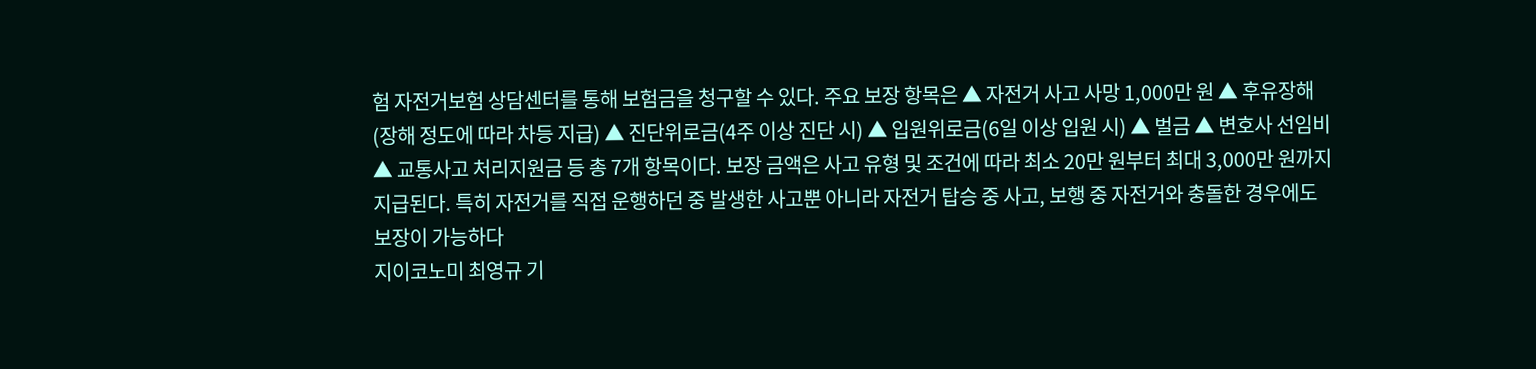험 자전거보험 상담센터를 통해 보험금을 청구할 수 있다. 주요 보장 항목은 ▲ 자전거 사고 사망 1,000만 원 ▲ 후유장해(장해 정도에 따라 차등 지급) ▲ 진단위로금(4주 이상 진단 시) ▲ 입원위로금(6일 이상 입원 시) ▲ 벌금 ▲ 변호사 선임비 ▲ 교통사고 처리지원금 등 총 7개 항목이다. 보장 금액은 사고 유형 및 조건에 따라 최소 20만 원부터 최대 3,000만 원까지 지급된다. 특히 자전거를 직접 운행하던 중 발생한 사고뿐 아니라 자전거 탑승 중 사고, 보행 중 자전거와 충돌한 경우에도 보장이 가능하다
지이코노미 최영규 기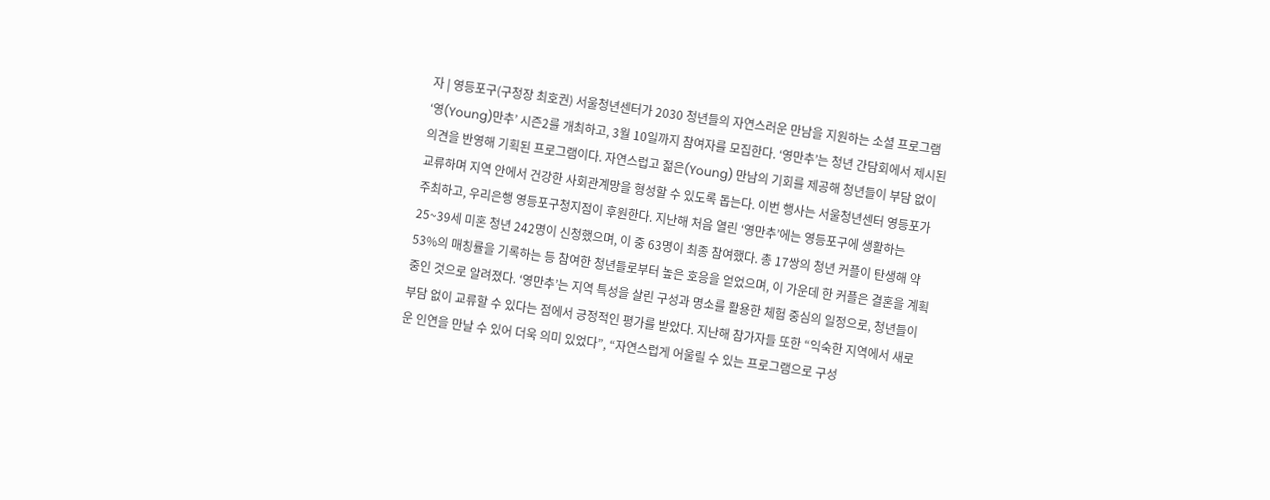자 | 영등포구(구청장 최호권) 서울청년센터가 2030 청년들의 자연스러운 만남을 지원하는 소셜 프로그램 ‘영(Young)만추’ 시즌2를 개최하고, 3월 10일까지 참여자를 모집한다. ‘영만추’는 청년 간담회에서 제시된 의견을 반영해 기획된 프로그램이다. 자연스럽고 젊은(Young) 만남의 기회를 제공해 청년들이 부담 없이 교류하며 지역 안에서 건강한 사회관계망을 형성할 수 있도록 돕는다. 이번 행사는 서울청년센터 영등포가 주최하고, 우리은행 영등포구청지점이 후원한다. 지난해 처음 열린 ‘영만추’에는 영등포구에 생활하는 25~39세 미혼 청년 242명이 신청했으며, 이 중 63명이 최종 참여했다. 총 17쌍의 청년 커플이 탄생해 약 53%의 매칭률을 기록하는 등 참여한 청년들로부터 높은 호응을 얻었으며, 이 가운데 한 커플은 결혼을 계획 중인 것으로 알려졌다. ‘영만추’는 지역 특성을 살린 구성과 명소를 활용한 체험 중심의 일정으로, 청년들이 부담 없이 교류할 수 있다는 점에서 긍정적인 평가를 받았다. 지난해 참가자들 또한 “익숙한 지역에서 새로운 인연을 만날 수 있어 더욱 의미 있었다”, “자연스럽게 어울릴 수 있는 프로그램으로 구성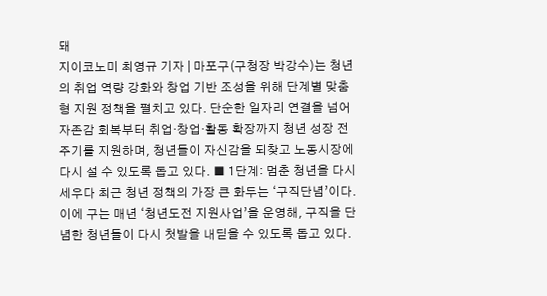돼
지이코노미 최영규 기자 | 마포구(구청장 박강수)는 청년의 취업 역량 강화와 창업 기반 조성을 위해 단계별 맞춤형 지원 정책을 펼치고 있다. 단순한 일자리 연결을 넘어 자존감 회복부터 취업·창업·활동 확장까지 청년 성장 전 주기를 지원하며, 청년들이 자신감을 되찾고 노동시장에 다시 설 수 있도록 돕고 있다. ■ 1단계: 멈춘 청년을 다시 세우다 최근 청년 정책의 가장 큰 화두는 ‘구직단념’이다. 이에 구는 매년 ‘청년도전 지원사업’을 운영해, 구직을 단념한 청년들이 다시 첫발을 내딛을 수 있도록 돕고 있다.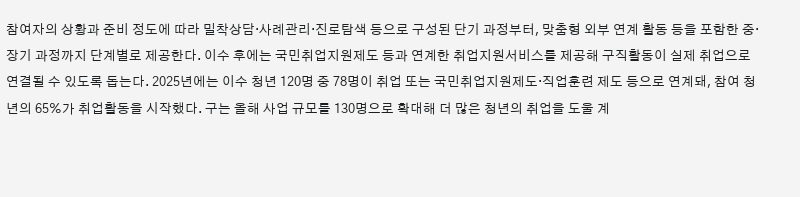참여자의 상황과 준비 정도에 따라 밀착상담·사례관리·진로탐색 등으로 구성된 단기 과정부터, 맞춤형 외부 연계 활동 등을 포함한 중·장기 과정까지 단계별로 제공한다. 이수 후에는 국민취업지원제도 등과 연계한 취업지원서비스를 제공해 구직활동이 실제 취업으로 연결될 수 있도록 돕는다. 2025년에는 이수 청년 120명 중 78명이 취업 또는 국민취업지원제도·직업훈련 제도 등으로 연계돼, 참여 청년의 65%가 취업활동을 시작했다. 구는 올해 사업 규모를 130명으로 확대해 더 많은 청년의 취업을 도울 계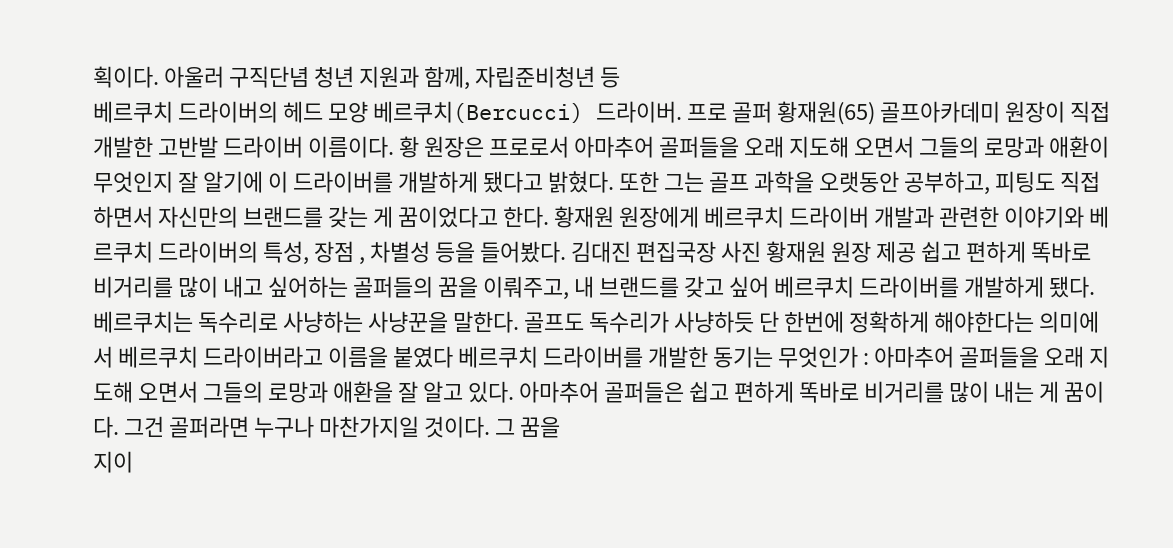획이다. 아울러 구직단념 청년 지원과 함께, 자립준비청년 등
베르쿠치 드라이버의 헤드 모양 베르쿠치(Bercucci) 드라이버. 프로 골퍼 황재원(65) 골프아카데미 원장이 직접 개발한 고반발 드라이버 이름이다. 황 원장은 프로로서 아마추어 골퍼들을 오래 지도해 오면서 그들의 로망과 애환이 무엇인지 잘 알기에 이 드라이버를 개발하게 됐다고 밝혔다. 또한 그는 골프 과학을 오랫동안 공부하고, 피팅도 직접 하면서 자신만의 브랜드를 갖는 게 꿈이었다고 한다. 황재원 원장에게 베르쿠치 드라이버 개발과 관련한 이야기와 베르쿠치 드라이버의 특성, 장점 , 차별성 등을 들어봤다. 김대진 편집국장 사진 황재원 원장 제공 쉽고 편하게 똑바로 비거리를 많이 내고 싶어하는 골퍼들의 꿈을 이뤄주고, 내 브랜드를 갖고 싶어 베르쿠치 드라이버를 개발하게 됐다. 베르쿠치는 독수리로 사냥하는 사냥꾼을 말한다. 골프도 독수리가 사냥하듯 단 한번에 정확하게 해야한다는 의미에서 베르쿠치 드라이버라고 이름을 붙였다 베르쿠치 드라이버를 개발한 동기는 무엇인가 : 아마추어 골퍼들을 오래 지도해 오면서 그들의 로망과 애환을 잘 알고 있다. 아마추어 골퍼들은 쉽고 편하게 똑바로 비거리를 많이 내는 게 꿈이다. 그건 골퍼라면 누구나 마찬가지일 것이다. 그 꿈을
지이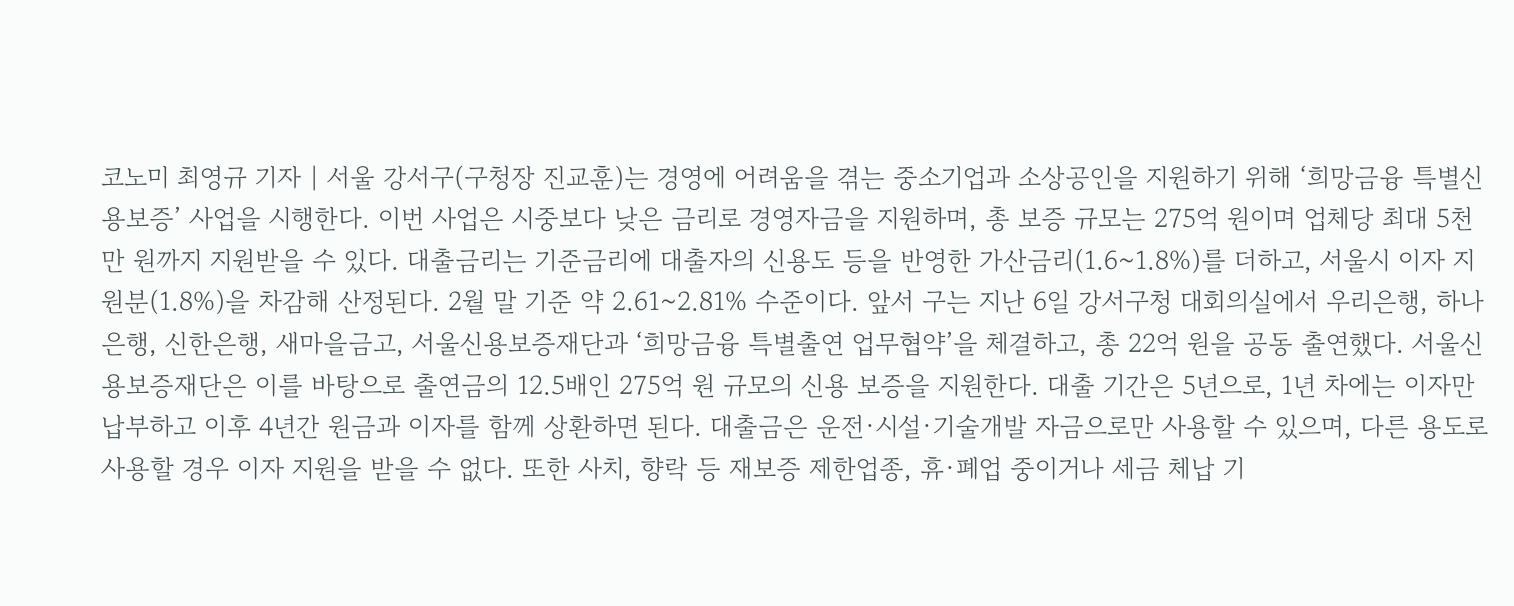코노미 최영규 기자 | 서울 강서구(구청장 진교훈)는 경영에 어려움을 겪는 중소기업과 소상공인을 지원하기 위해 ‘희망금융 특별신용보증’ 사업을 시행한다. 이번 사업은 시중보다 낮은 금리로 경영자금을 지원하며, 총 보증 규모는 275억 원이며 업체당 최대 5천만 원까지 지원받을 수 있다. 대출금리는 기준금리에 대출자의 신용도 등을 반영한 가산금리(1.6~1.8%)를 더하고, 서울시 이자 지원분(1.8%)을 차감해 산정된다. 2월 말 기준 약 2.61~2.81% 수준이다. 앞서 구는 지난 6일 강서구청 대회의실에서 우리은행, 하나은행, 신한은행, 새마을금고, 서울신용보증재단과 ‘희망금융 특별출연 업무협약’을 체결하고, 총 22억 원을 공동 출연했다. 서울신용보증재단은 이를 바탕으로 출연금의 12.5배인 275억 원 규모의 신용 보증을 지원한다. 대출 기간은 5년으로, 1년 차에는 이자만 납부하고 이후 4년간 원금과 이자를 함께 상환하면 된다. 대출금은 운전·시설·기술개발 자금으로만 사용할 수 있으며, 다른 용도로 사용할 경우 이자 지원을 받을 수 없다. 또한 사치, 향락 등 재보증 제한업종, 휴·폐업 중이거나 세금 체납 기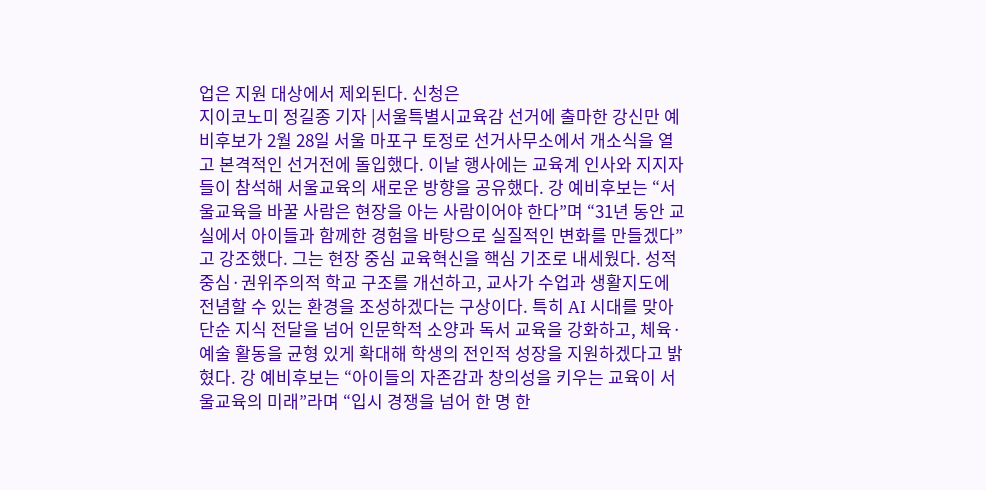업은 지원 대상에서 제외된다. 신청은
지이코노미 정길종 기자 |서울특별시교육감 선거에 출마한 강신만 예비후보가 2월 28일 서울 마포구 토정로 선거사무소에서 개소식을 열고 본격적인 선거전에 돌입했다. 이날 행사에는 교육계 인사와 지지자들이 참석해 서울교육의 새로운 방향을 공유했다. 강 예비후보는 “서울교육을 바꿀 사람은 현장을 아는 사람이어야 한다”며 “31년 동안 교실에서 아이들과 함께한 경험을 바탕으로 실질적인 변화를 만들겠다”고 강조했다. 그는 현장 중심 교육혁신을 핵심 기조로 내세웠다. 성적 중심·권위주의적 학교 구조를 개선하고, 교사가 수업과 생활지도에 전념할 수 있는 환경을 조성하겠다는 구상이다. 특히 AI 시대를 맞아 단순 지식 전달을 넘어 인문학적 소양과 독서 교육을 강화하고, 체육·예술 활동을 균형 있게 확대해 학생의 전인적 성장을 지원하겠다고 밝혔다. 강 예비후보는 “아이들의 자존감과 창의성을 키우는 교육이 서울교육의 미래”라며 “입시 경쟁을 넘어 한 명 한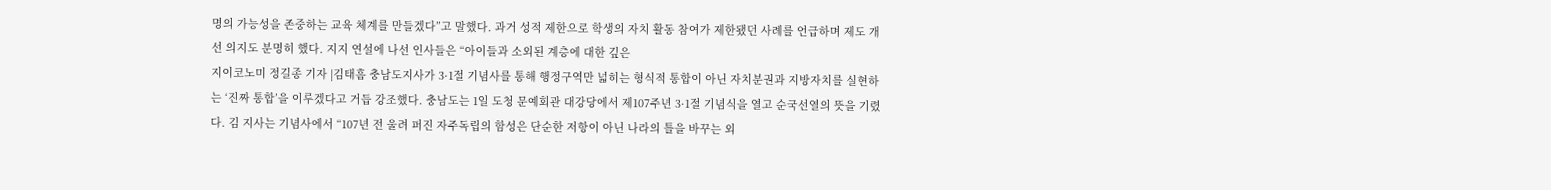명의 가능성을 존중하는 교육 체계를 만들겠다”고 말했다. 과거 성적 제한으로 학생의 자치 활동 참여가 제한됐던 사례를 언급하며 제도 개선 의지도 분명히 했다. 지지 연설에 나선 인사들은 “아이들과 소외된 계층에 대한 깊은
지이코노미 정길종 기자 |김태흠 충남도지사가 3·1절 기념사를 통해 행정구역만 넓히는 형식적 통합이 아닌 자치분권과 지방자치를 실현하는 ‘진짜 통합’을 이루겠다고 거듭 강조했다. 충남도는 1일 도청 문예회관 대강당에서 제107주년 3·1절 기념식을 열고 순국선열의 뜻을 기렸다. 김 지사는 기념사에서 “107년 전 울려 퍼진 자주독립의 함성은 단순한 저항이 아닌 나라의 틀을 바꾸는 외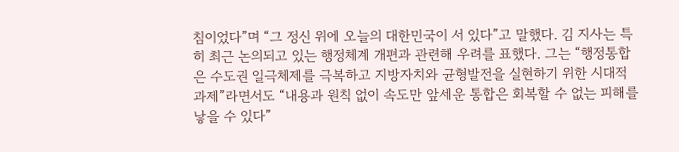침이었다”며 “그 정신 위에 오늘의 대한민국이 서 있다”고 말했다. 김 지사는 특히 최근 논의되고 있는 행정체계 개편과 관련해 우려를 표했다. 그는 “행정통합은 수도권 일극체제를 극복하고 지방자치와 균형발전을 실현하기 위한 시대적 과제”라면서도 “내용과 원칙 없이 속도만 앞세운 통합은 회복할 수 없는 피해를 낳을 수 있다”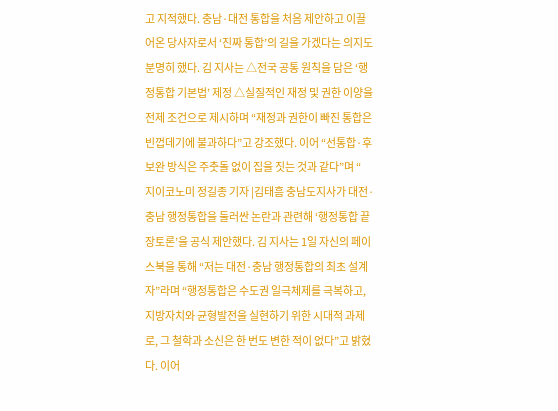고 지적했다. 충남·대전 통합을 처음 제안하고 이끌어온 당사자로서 ‘진짜 통합’의 길을 가겠다는 의지도 분명히 했다. 김 지사는 △전국 공통 원칙을 담은 ‘행정통합 기본법’ 제정 △실질적인 재정 및 권한 이양을 전제 조건으로 제시하며 “재정과 권한이 빠진 통합은 빈껍데기에 불과하다”고 강조했다. 이어 “선통합·후보완 방식은 주춧돌 없이 집을 짓는 것과 같다”며 “
지이코노미 정길종 기자 |김태흠 충남도지사가 대전·충남 행정통합을 둘러싼 논란과 관련해 ‘행정통합 끝장토론’을 공식 제안했다. 김 지사는 1일 자신의 페이스북을 통해 “저는 대전·충남 행정통합의 최초 설계자”라며 “행정통합은 수도권 일극체제를 극복하고, 지방자치와 균형발전을 실현하기 위한 시대적 과제로, 그 철학과 소신은 한 번도 변한 적이 없다”고 밝혔다. 이어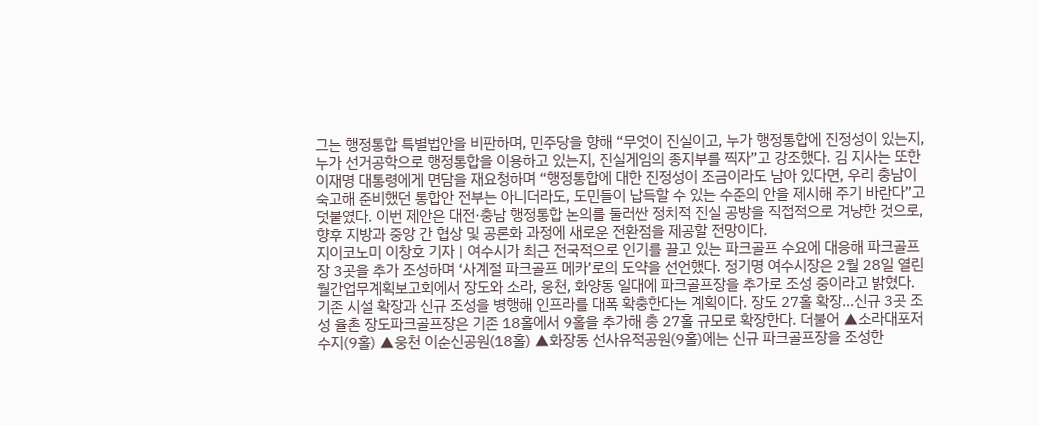그는 행정통합 특별법안을 비판하며, 민주당을 향해 “무엇이 진실이고, 누가 행정통합에 진정성이 있는지, 누가 선거공학으로 행정통합을 이용하고 있는지, 진실게임의 종지부를 찍자”고 강조했다. 김 지사는 또한 이재명 대통령에게 면담을 재요청하며 “행정통합에 대한 진정성이 조금이라도 남아 있다면, 우리 충남이 숙고해 준비했던 통합안 전부는 아니더라도, 도민들이 납득할 수 있는 수준의 안을 제시해 주기 바란다”고 덧붙였다. 이번 제안은 대전·충남 행정통합 논의를 둘러싼 정치적 진실 공방을 직접적으로 겨냥한 것으로, 향후 지방과 중앙 간 협상 및 공론화 과정에 새로운 전환점을 제공할 전망이다.
지이코노미 이창호 기자 | 여수시가 최근 전국적으로 인기를 끌고 있는 파크골프 수요에 대응해 파크골프장 3곳을 추가 조성하며 ‘사계절 파크골프 메카’로의 도약을 선언했다. 정기명 여수시장은 2월 28일 열린 월간업무계획보고회에서 장도와 소라, 웅천, 화양동 일대에 파크골프장을 추가로 조성 중이라고 밝혔다. 기존 시설 확장과 신규 조성을 병행해 인프라를 대폭 확충한다는 계획이다. 장도 27홀 확장…신규 3곳 조성 율촌 장도파크골프장은 기존 18홀에서 9홀을 추가해 총 27홀 규모로 확장한다. 더불어 ▲소라대포저수지(9홀) ▲웅천 이순신공원(18홀) ▲화장동 선사유적공원(9홀)에는 신규 파크골프장을 조성한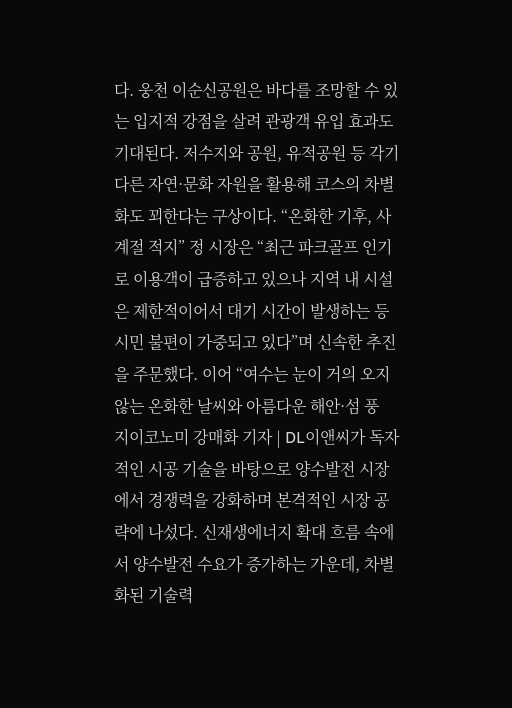다. 웅천 이순신공원은 바다를 조망할 수 있는 입지적 강점을 살려 관광객 유입 효과도 기대된다. 저수지와 공원, 유적공원 등 각기 다른 자연·문화 자원을 활용해 코스의 차별화도 꾀한다는 구상이다. “온화한 기후, 사계절 적지” 정 시장은 “최근 파크골프 인기로 이용객이 급증하고 있으나 지역 내 시설은 제한적이어서 대기 시간이 발생하는 등 시민 불편이 가중되고 있다”며 신속한 추진을 주문했다. 이어 “여수는 눈이 거의 오지 않는 온화한 날씨와 아름다운 해안·섬 풍
지이코노미 강매화 기자 | DL이앤씨가 독자적인 시공 기술을 바탕으로 양수발전 시장에서 경쟁력을 강화하며 본격적인 시장 공략에 나섰다. 신재생에너지 확대 흐름 속에서 양수발전 수요가 증가하는 가운데, 차별화된 기술력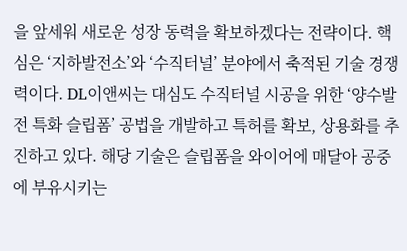을 앞세워 새로운 성장 동력을 확보하겠다는 전략이다. 핵심은 ‘지하발전소’와 ‘수직터널’ 분야에서 축적된 기술 경쟁력이다. DL이앤씨는 대심도 수직터널 시공을 위한 ‘양수발전 특화 슬립폼’ 공법을 개발하고 특허를 확보, 상용화를 추진하고 있다. 해당 기술은 슬립폼을 와이어에 매달아 공중에 부유시키는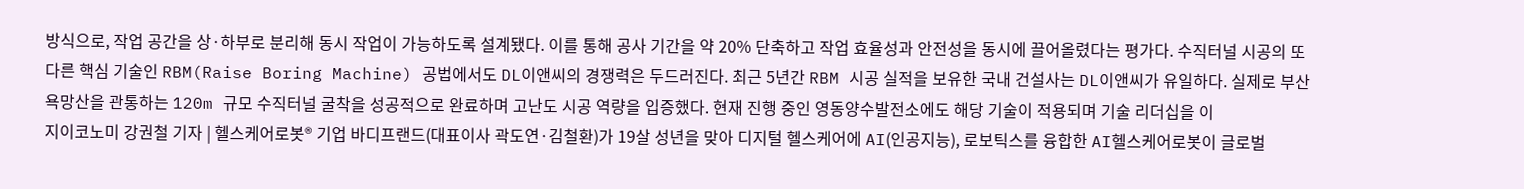방식으로, 작업 공간을 상·하부로 분리해 동시 작업이 가능하도록 설계됐다. 이를 통해 공사 기간을 약 20% 단축하고 작업 효율성과 안전성을 동시에 끌어올렸다는 평가다. 수직터널 시공의 또 다른 핵심 기술인 RBM(Raise Boring Machine) 공법에서도 DL이앤씨의 경쟁력은 두드러진다. 최근 5년간 RBM 시공 실적을 보유한 국내 건설사는 DL이앤씨가 유일하다. 실제로 부산 욕망산을 관통하는 120m 규모 수직터널 굴착을 성공적으로 완료하며 고난도 시공 역량을 입증했다. 현재 진행 중인 영동양수발전소에도 해당 기술이 적용되며 기술 리더십을 이
지이코노미 강권철 기자 | 헬스케어로봇® 기업 바디프랜드(대표이사 곽도연·김철환)가 19살 성년을 맞아 디지털 헬스케어에 AI(인공지능), 로보틱스를 융합한 AI헬스케어로봇이 글로벌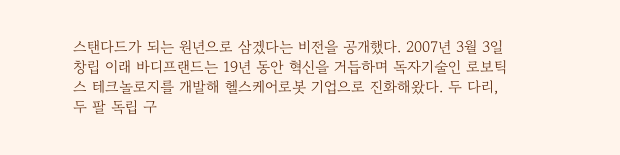스탠다드가 되는 원년으로 삼겠다는 비전을 공개했다. 2007년 3월 3일 창립 이래 바디프랜드는 19년 동안 혁신을 거듭하며 독자기술인 로보틱스 테크놀로지를 개발해 헬스케어로봇 기업으로 진화해왔다. 두 다리, 두 팔 독립 구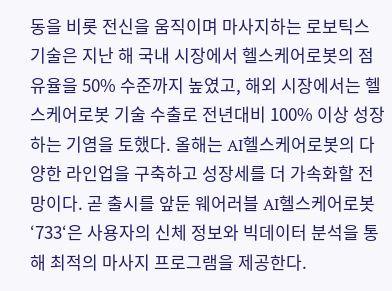동을 비롯 전신을 움직이며 마사지하는 로보틱스 기술은 지난 해 국내 시장에서 헬스케어로봇의 점유율을 50% 수준까지 높였고, 해외 시장에서는 헬스케어로봇 기술 수출로 전년대비 100% 이상 성장하는 기염을 토했다. 올해는 AI헬스케어로봇의 다양한 라인업을 구축하고 성장세를 더 가속화할 전망이다. 곧 출시를 앞둔 웨어러블 AI헬스케어로봇 ‘733‘은 사용자의 신체 정보와 빅데이터 분석을 통해 최적의 마사지 프로그램을 제공한다.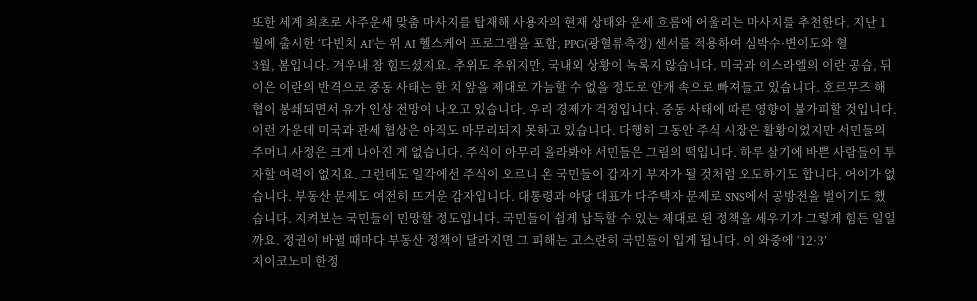또한 세계 최초로 사주운세 맞춤 마사지를 탑재해 사용자의 현재 상태와 운세 흐름에 어울리는 마사지를 추천한다. 지난 1월에 출시한 ‘다빈치 AI’는 위 AI 헬스케어 프로그램을 포함, PPG(광혈류측정) 센서를 적용하여 심박수·변이도와 혈
3월, 봄입니다. 겨우내 참 힘드셨지요. 추위도 추위지만, 국내외 상황이 녹록지 않습니다. 미국과 이스라엘의 이란 공습, 뒤이은 이란의 반격으로 중동 사태는 한 치 앞을 제대로 가늠할 수 없을 정도로 안개 속으로 빠져들고 있습니다. 호르무즈 해협이 봉쇄되면서 유가 인상 전망이 나오고 있습니다. 우리 경제가 걱정입니다. 중동 사태에 따른 영향이 불가피할 것입니다. 이런 가운데 미국과 관세 협상은 아직도 마무리되지 못하고 있습니다. 다행히 그동안 주식 시장은 활황이었지만 서민들의 주머니 사정은 크게 나아진 게 없습니다. 주식이 아무리 올라봐야 서민들은 그림의 떡입니다. 하루 살기에 바쁜 사람들이 투자할 여력이 없지요. 그런데도 일각에선 주식이 오르니 온 국민들이 갑자기 부자가 될 것처럼 오도하기도 합니다. 어이가 없습니다. 부동산 문제도 여전히 뜨거운 감자입니다. 대통령과 야당 대표가 다주택자 문제로 SNS에서 공방전을 벌이기도 했습니다. 지켜보는 국민들이 민망할 정도입니다. 국민들이 쉽게 납득할 수 있는 제대로 된 정책을 세우기가 그렇게 힘든 일일까요. 정권이 바뀔 때마다 부동산 정책이 달라지면 그 피해는 고스란히 국민들이 입게 됩니다. 이 와중에 ‘12·3’
지이코노미 한정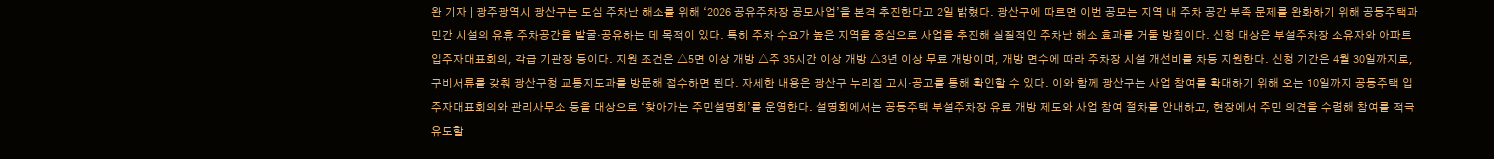완 기자 | 광주광역시 광산구는 도심 주차난 해소를 위해 ‘2026 공유주차장 공모사업’을 본격 추진한다고 2일 밝혔다. 광산구에 따르면 이번 공모는 지역 내 주차 공간 부족 문제를 완화하기 위해 공동주택과 민간 시설의 유휴 주차공간을 발굴·공유하는 데 목적이 있다. 특히 주차 수요가 높은 지역을 중심으로 사업을 추진해 실질적인 주차난 해소 효과를 거둘 방침이다. 신청 대상은 부설주차장 소유자와 아파트 입주자대표회의, 각급 기관장 등이다. 지원 조건은 △5면 이상 개방 △주 35시간 이상 개방 △3년 이상 무료 개방이며, 개방 면수에 따라 주차장 시설 개선비를 차등 지원한다. 신청 기간은 4월 30일까지로, 구비서류를 갖춰 광산구청 교통지도과를 방문해 접수하면 된다. 자세한 내용은 광산구 누리집 고시·공고를 통해 확인할 수 있다. 이와 함께 광산구는 사업 참여를 확대하기 위해 오는 10일까지 공동주택 입주자대표회의와 관리사무소 등을 대상으로 ‘찾아가는 주민설명회’를 운영한다. 설명회에서는 공동주택 부설주차장 유료 개방 제도와 사업 참여 절차를 안내하고, 현장에서 주민 의견을 수렴해 참여를 적극 유도할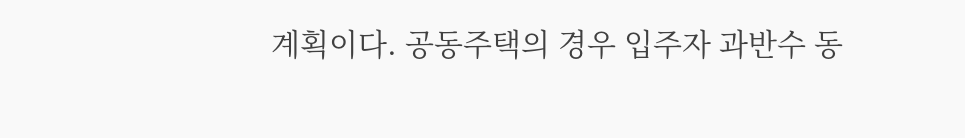계획이다. 공동주택의 경우 입주자 과반수 동